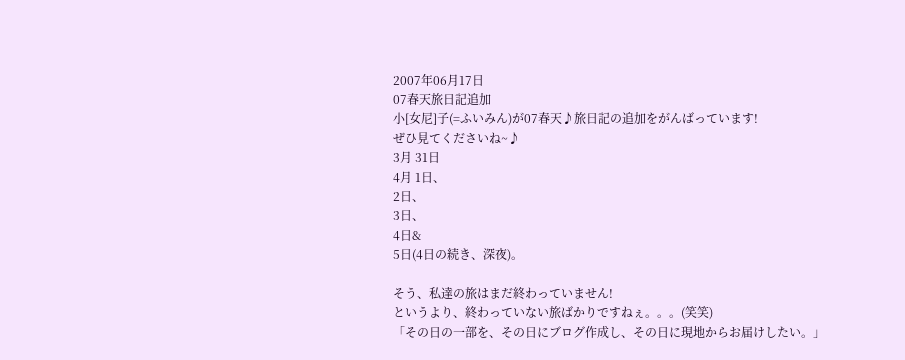2007年06月17日
07春天旅日記追加
小[女尼]子(=ふいみん)が07春天♪旅日記の追加をがんばっています!
ぜひ見てくださいね~♪
3月 31日
4月 1日、
2日、
3日、
4日&
5日(4日の続き、深夜)。

そう、私達の旅はまだ終わっていません!
というより、終わっていない旅ばかりですねぇ。。。(笑笑)
「その日の一部を、その日にブログ作成し、その日に現地からお届けしたい。」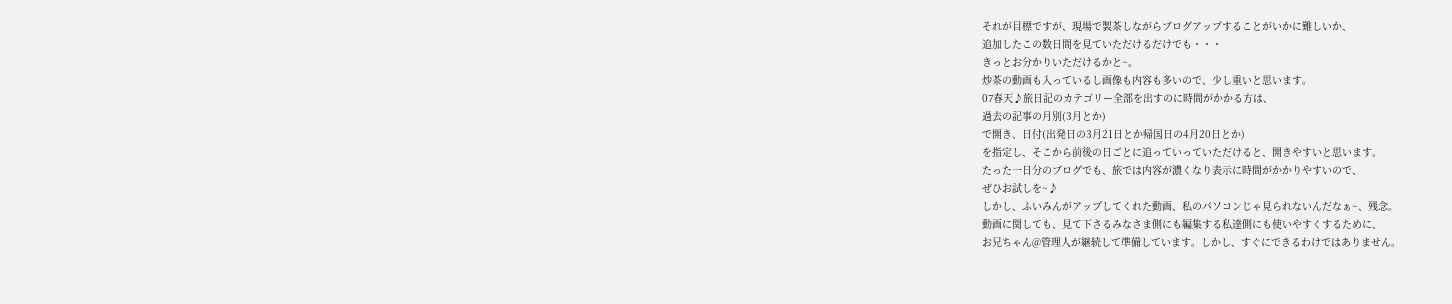それが目標ですが、現場で製茶しながらブログアップすることがいかに難しいか、
追加したこの数日間を見ていただけるだけでも・・・
きっとお分かりいただけるかと~。
炒茶の動画も入っているし画像も内容も多いので、少し重いと思います。
07春天♪旅日記のカテゴリー全部を出すのに時間がかかる方は、
過去の記事の月別(3月とか)
で開き、日付(出発日の3月21日とか帰国日の4月20日とか)
を指定し、そこから前後の日ごとに追っていっていただけると、開きやすいと思います。
たった一日分のブログでも、旅では内容が濃くなり表示に時間がかかりやすいので、
ぜひお試しを~♪
しかし、ふいみんがアップしてくれた動画、私のパソコンじゃ見られないんだなぁ~、残念。
動画に関しても、見て下さるみなさま側にも編集する私達側にも使いやすくするために、
お兄ちゃん@管理人が継続して準備しています。しかし、すぐにできるわけではありません。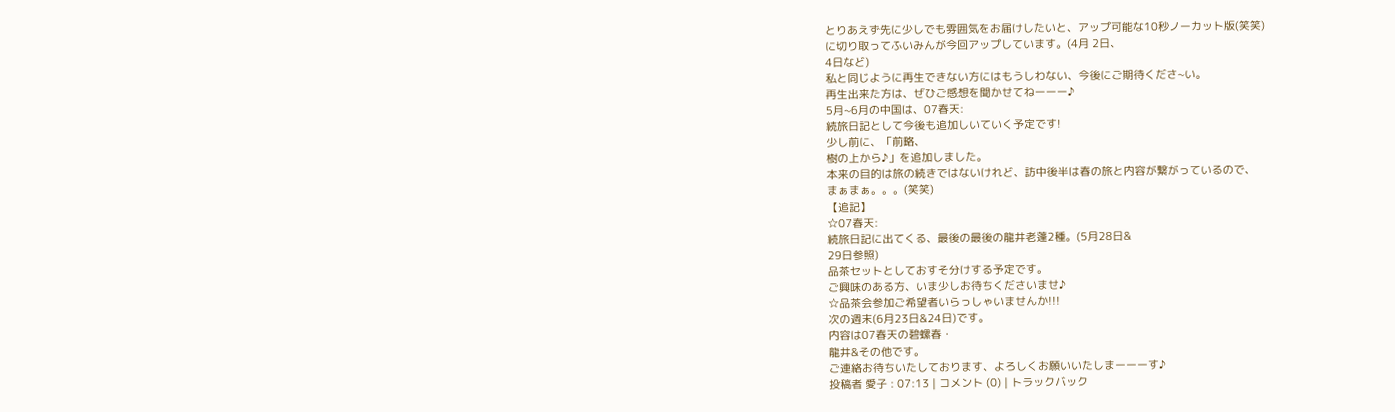とりあえず先に少しでも雰囲気をお届けしたいと、アップ可能な10秒ノーカット版(笑笑)
に切り取ってふいみんが今回アップしています。(4月 2日、
4日など)
私と同じように再生できない方にはもうしわない、今後にご期待くださ~い。
再生出来た方は、ぜひご感想を聞かせてねーーー♪
5月~6月の中国は、07春天:
続旅日記として今後も追加しいていく予定です!
少し前に、「前略、
樹の上から♪」を追加しました。
本来の目的は旅の続きではないけれど、訪中後半は春の旅と内容が繋がっているので、
まぁまぁ。。。(笑笑)
【追記】
☆07春天:
続旅日記に出てくる、最後の最後の龍井老蓬2種。(5月28日&
29日参照)
品茶セットとしておすそ分けする予定です。
ご興味のある方、いま少しお待ちくださいませ♪
☆品茶会参加ご希望者いらっしゃいませんか!!!
次の週末(6月23日&24日)です。
内容は07春天の碧螺春・
龍井&その他です。
ご連絡お待ちいたしております、よろしくお願いいたしまーーーす♪
投稿者 愛子 : 07:13 | コメント (0) | トラックバック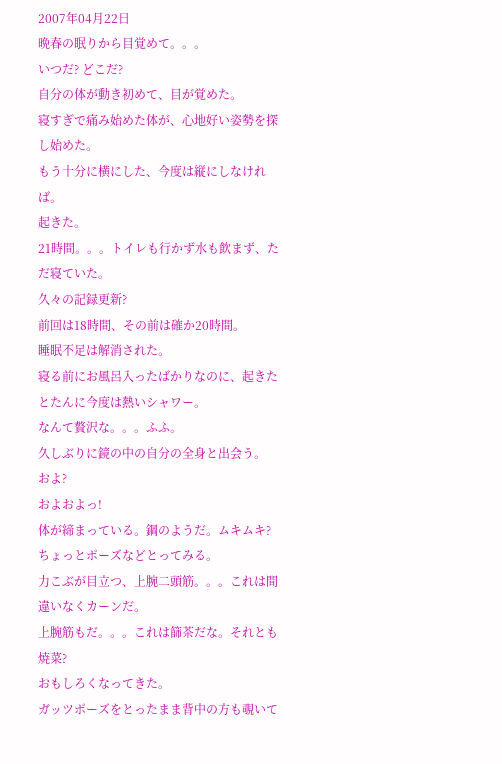2007年04月22日
晩春の眠りから目覚めて。。。
いつだ? どこだ?
自分の体が動き初めて、目が覚めた。
寝すぎで痛み始めた体が、心地好い姿勢を探し始めた。
もう十分に横にした、今度は縦にしなければ。
起きた。
21時間。。。トイレも行かず水も飲まず、ただ寝ていた。
久々の記録更新?
前回は18時間、その前は確か20時間。
睡眠不足は解消された。
寝る前にお風呂入ったばかりなのに、起きたとたんに今度は熱いシャワー。
なんて贅沢な。。。ふふ。
久しぶりに鏡の中の自分の全身と出会う。
およ?
およおよっ!
体が締まっている。鋼のようだ。ムキムキ?
ちょっとポーズなどとってみる。
力こぶが目立つ、上腕二頭筋。。。これは間違いなくカーンだ。
上腕筋もだ。。。これは篩茶だな。それとも焼菜?
おもしろくなってきた。
ガッツポーズをとったまま背中の方も覗いて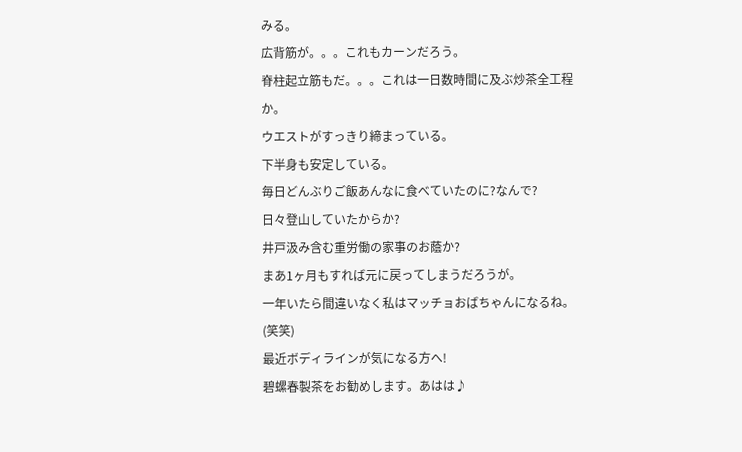みる。
広背筋が。。。これもカーンだろう。
脊柱起立筋もだ。。。これは一日数時間に及ぶ炒茶全工程か。
ウエストがすっきり締まっている。
下半身も安定している。
毎日どんぶりご飯あんなに食べていたのに?なんで?
日々登山していたからか?
井戸汲み含む重労働の家事のお蔭か?
まあ1ヶ月もすれば元に戻ってしまうだろうが。
一年いたら間違いなく私はマッチョおばちゃんになるね。(笑笑)
最近ボディラインが気になる方へ!
碧螺春製茶をお勧めします。あはは♪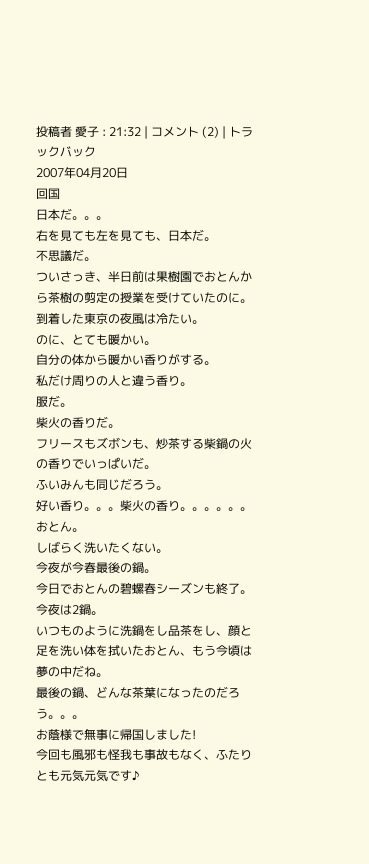投稿者 愛子 : 21:32 | コメント (2) | トラックバック
2007年04月20日
回国
日本だ。。。
右を見ても左を見ても、日本だ。
不思議だ。
ついさっき、半日前は果樹園でおとんから茶樹の剪定の授業を受けていたのに。
到着した東京の夜風は冷たい。
のに、とても暖かい。
自分の体から暖かい香りがする。
私だけ周りの人と違う香り。
服だ。
柴火の香りだ。
フリースもズボンも、炒茶する柴鍋の火の香りでいっぱいだ。
ふいみんも同じだろう。
好い香り。。。柴火の香り。。。。。。おとん。
しばらく洗いたくない。
今夜が今春最後の鍋。
今日でおとんの碧螺春シーズンも終了。
今夜は2鍋。
いつものように洗鍋をし品茶をし、顔と足を洗い体を拭いたおとん、もう今頃は夢の中だね。
最後の鍋、どんな茶葉になったのだろう。。。
お蔭様で無事に帰国しました!
今回も風邪も怪我も事故もなく、ふたりとも元気元気です♪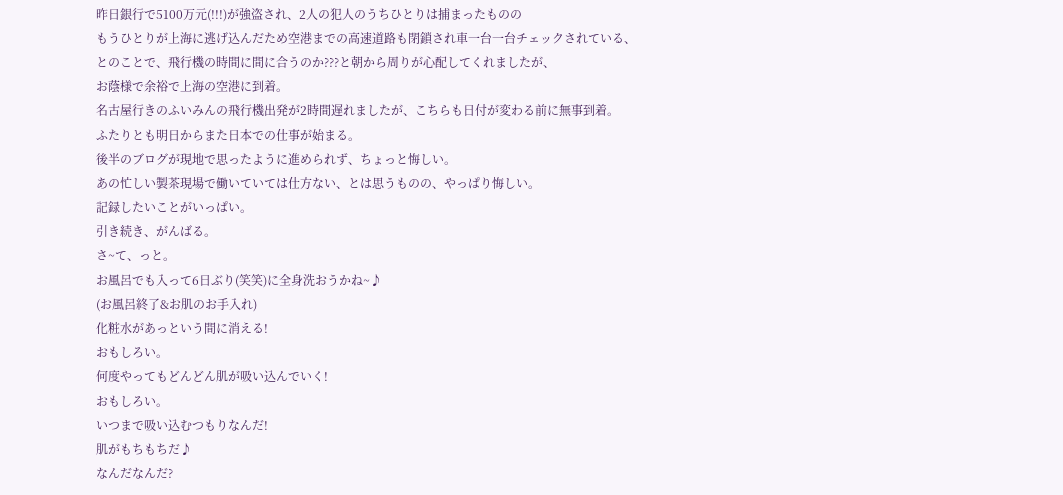昨日銀行で5100万元(!!!)が強盗され、2人の犯人のうちひとりは捕まったものの
もうひとりが上海に逃げ込んだため空港までの高速道路も閉鎖され車一台一台チェックされている、
とのことで、飛行機の時間に間に合うのか???と朝から周りが心配してくれましたが、
お蔭様で余裕で上海の空港に到着。
名古屋行きのふいみんの飛行機出発が2時間遅れましたが、こちらも日付が変わる前に無事到着。
ふたりとも明日からまた日本での仕事が始まる。
後半のブログが現地で思ったように進められず、ちょっと悔しい。
あの忙しい製茶現場で働いていては仕方ない、とは思うものの、やっぱり悔しい。
記録したいことがいっぱい。
引き続き、がんばる。
さ~て、っと。
お風呂でも入って6日ぶり(笑笑)に全身洗おうかね~♪
(お風呂終了&お肌のお手入れ)
化粧水があっという間に消える!
おもしろい。
何度やってもどんどん肌が吸い込んでいく!
おもしろい。
いつまで吸い込むつもりなんだ!
肌がもちもちだ♪
なんだなんだ?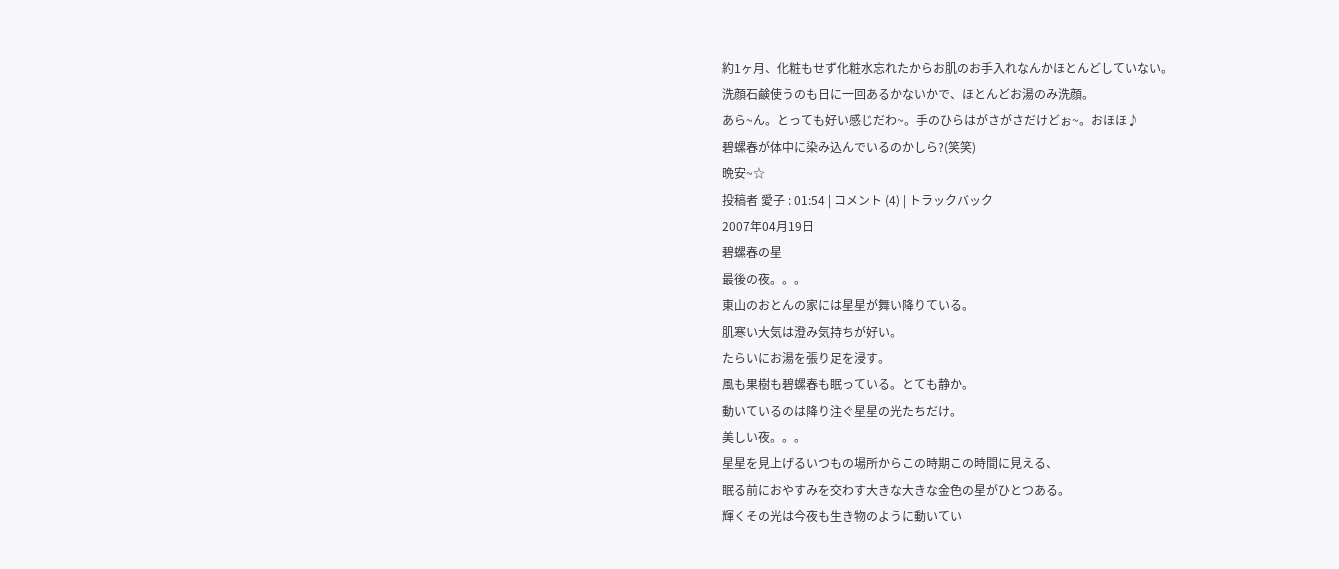約1ヶ月、化粧もせず化粧水忘れたからお肌のお手入れなんかほとんどしていない。
洗顔石鹸使うのも日に一回あるかないかで、ほとんどお湯のみ洗顔。
あら~ん。とっても好い感じだわ~。手のひらはがさがさだけどぉ~。おほほ♪
碧螺春が体中に染み込んでいるのかしら?(笑笑)
晩安~☆
投稿者 愛子 : 01:54 | コメント (4) | トラックバック
2007年04月19日
碧螺春の星
最後の夜。。。
東山のおとんの家には星星が舞い降りている。
肌寒い大気は澄み気持ちが好い。
たらいにお湯を張り足を浸す。
風も果樹も碧螺春も眠っている。とても静か。
動いているのは降り注ぐ星星の光たちだけ。
美しい夜。。。
星星を見上げるいつもの場所からこの時期この時間に見える、
眠る前におやすみを交わす大きな大きな金色の星がひとつある。
輝くその光は今夜も生き物のように動いてい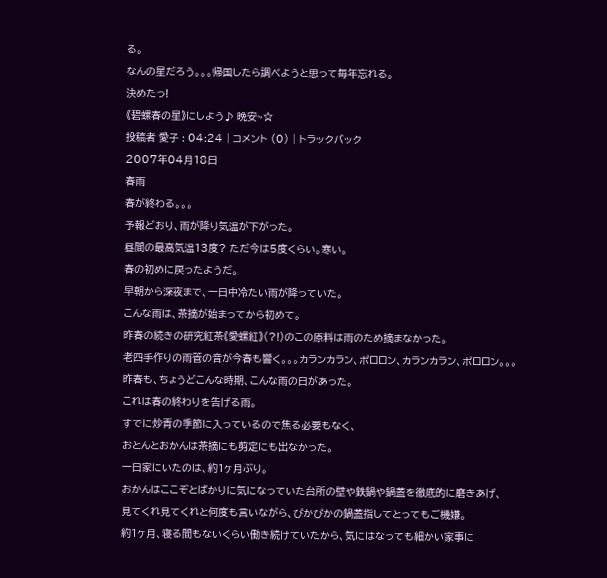る。
なんの星だろう。。。帰国したら調べようと思って毎年忘れる。
決めたっ!
《碧螺春の星》にしよう♪ 晩安~☆
投稿者 愛子 : 04:24 | コメント (0) | トラックバック
2007年04月18日
春雨
春が終わる。。。
予報どおり、雨が降り気温が下がった。
昼間の最高気温13度? ただ今は5度くらい。寒い。
春の初めに戻ったようだ。
早朝から深夜まで、一日中冷たい雨が降っていた。
こんな雨は、茶摘が始まってから初めて。
昨春の続きの研究紅茶《愛螺紅》(?!)のこの原料は雨のため摘まなかった。
老四手作りの雨管の音が今春も響く。。。カランカラン、ポロロン、カランカラン、ポロロン。。。
昨春も、ちょうどこんな時期、こんな雨の日があった。
これは春の終わりを告げる雨。
すでに炒青の季節に入っているので焦る必要もなく、
おとんとおかんは茶摘にも剪定にも出なかった。
一日家にいたのは、約1ヶ月ぶり。
おかんはここぞとばかりに気になっていた台所の壁や鉄鍋や鍋蓋を徹底的に磨きあげ、
見てくれ見てくれと何度も言いながら、ぴかぴかの鍋蓋指してとってもご機嫌。
約1ヶ月、寝る間もないくらい働き続けていたから、気にはなっても細かい家事に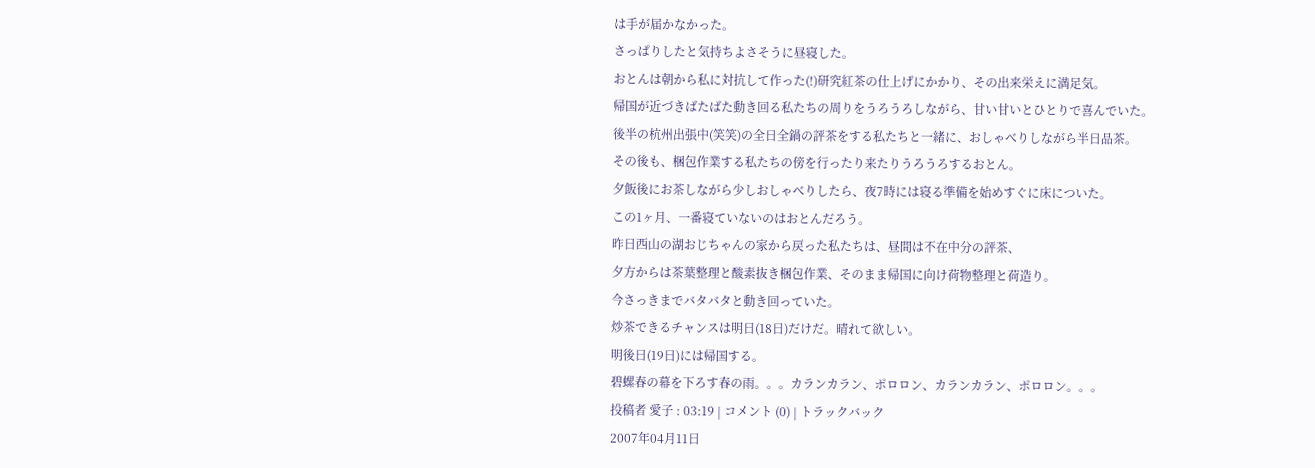は手が届かなかった。
さっぱりしたと気持ちよさそうに昼寝した。
おとんは朝から私に対抗して作った(!)研究紅茶の仕上げにかかり、その出来栄えに満足気。
帰国が近づきばたばた動き回る私たちの周りをうろうろしながら、甘い甘いとひとりで喜んでいた。
後半の杭州出張中(笑笑)の全日全鍋の評茶をする私たちと一緒に、おしゃべりしながら半日品茶。
その後も、梱包作業する私たちの傍を行ったり来たりうろうろするおとん。
夕飯後にお茶しながら少しおしゃべりしたら、夜7時には寝る準備を始めすぐに床についた。
この1ヶ月、一番寝ていないのはおとんだろう。
昨日西山の湖おじちゃんの家から戻った私たちは、昼間は不在中分の評茶、
夕方からは茶葉整理と酸素抜き梱包作業、そのまま帰国に向け荷物整理と荷造り。
今さっきまでバタバタと動き回っていた。
炒茶できるチャンスは明日(18日)だけだ。晴れて欲しい。
明後日(19日)には帰国する。
碧螺春の幕を下ろす春の雨。。。カランカラン、ポロロン、カランカラン、ポロロン。。。
投稿者 愛子 : 03:19 | コメント (0) | トラックバック
2007年04月11日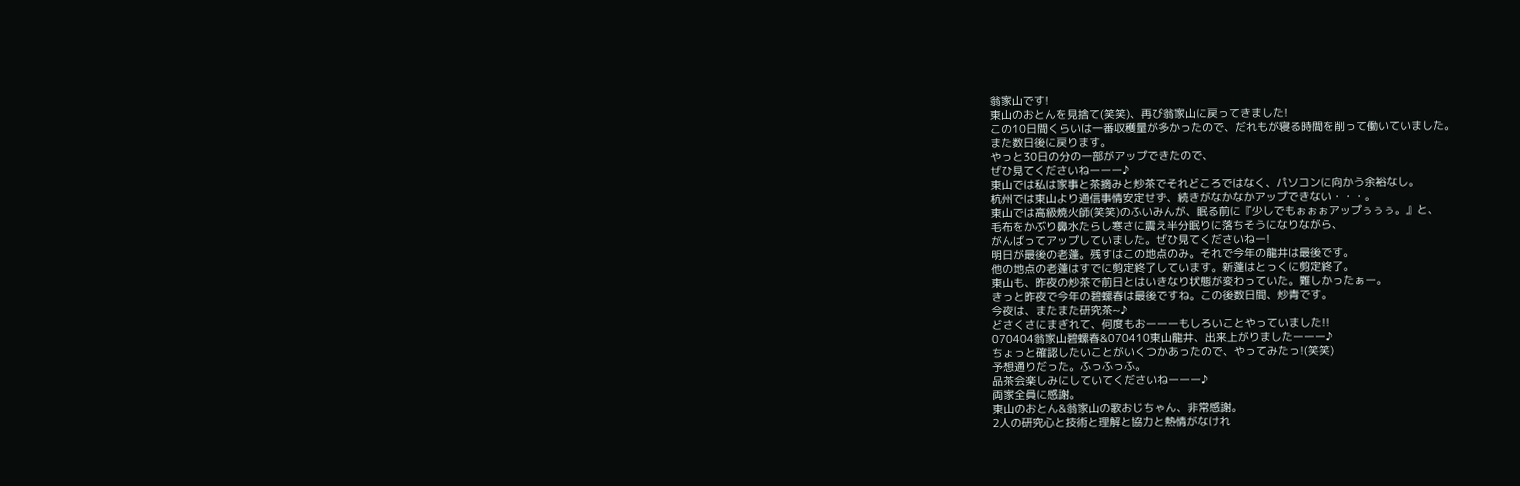翁家山です!
東山のおとんを見捨て(笑笑)、再び翁家山に戻ってきました!
この10日間くらいは一番収穫量が多かったので、だれもが寝る時間を削って働いていました。
また数日後に戻ります。
やっと30日の分の一部がアップできたので、
ぜひ見てくださいねーーー♪
東山では私は家事と茶摘みと炒茶でそれどころではなく、パソコンに向かう余裕なし。
杭州では東山より通信事情安定せず、続きがなかなかアップできない・・・。
東山では高級焼火師(笑笑)のふいみんが、眠る前に『少しでもぉぉぉアップぅぅぅ。』と、
毛布をかぶり鼻水たらし寒さに震え半分眠りに落ちそうになりながら、
がんばってアップしていました。ぜひ見てくださいねー!
明日が最後の老蓬。残すはこの地点のみ。それで今年の龍井は最後です。
他の地点の老蓬はすでに剪定終了しています。新蓬はとっくに剪定終了。
東山も、昨夜の炒茶で前日とはいきなり状態が変わっていた。難しかったぁー。
きっと昨夜で今年の碧螺春は最後ですね。この後数日間、炒青です。
今夜は、またまた研究茶~♪
どさくさにまぎれて、何度もおーーーもしろいことやっていました!!
070404翁家山碧螺春&070410東山龍井、出来上がりましたーーー♪
ちょっと確認したいことがいくつかあったので、やってみたっ!(笑笑)
予想通りだった。ふっふっふ。
品茶会楽しみにしていてくださいねーーー♪
両家全員に感謝。
東山のおとん&翁家山の歌おじちゃん、非常感謝。
2人の研究心と技術と理解と協力と熱情がなけれ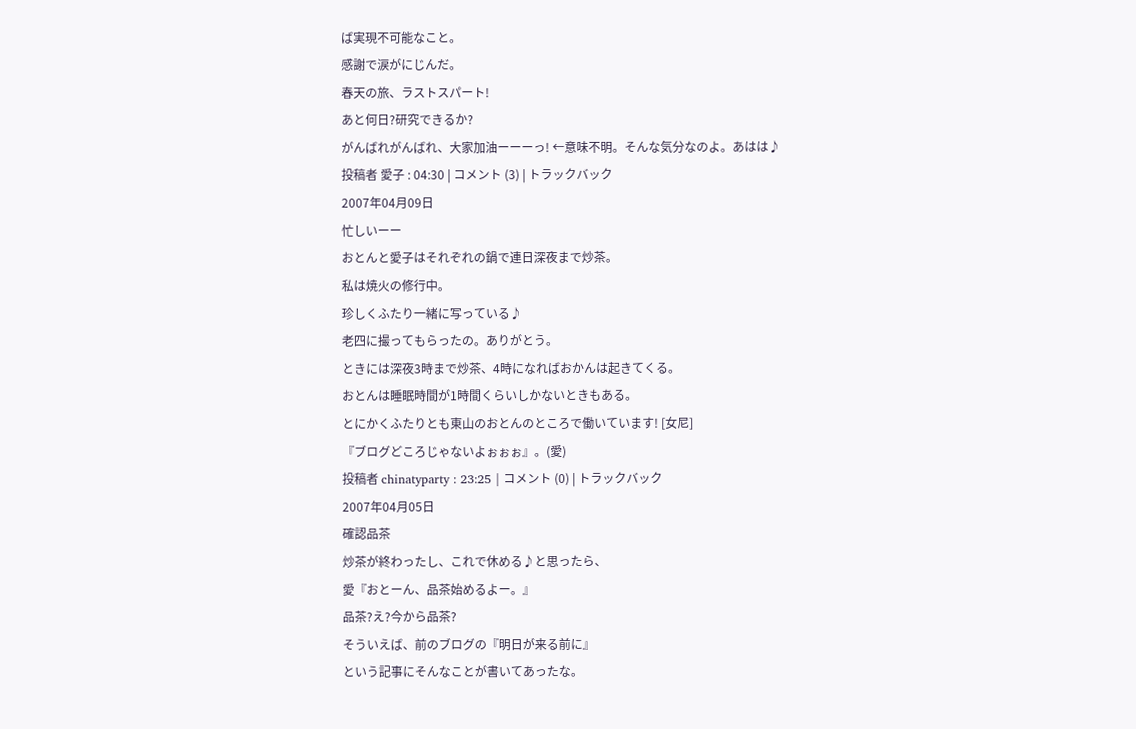ば実現不可能なこと。
感謝で涙がにじんだ。
春天の旅、ラストスパート!
あと何日?研究できるか?
がんばれがんばれ、大家加油ーーーっ! ←意味不明。そんな気分なのよ。あはは♪
投稿者 愛子 : 04:30 | コメント (3) | トラックバック
2007年04月09日
忙しいーー
おとんと愛子はそれぞれの鍋で連日深夜まで炒茶。
私は焼火の修行中。
珍しくふたり一緒に写っている♪
老四に撮ってもらったの。ありがとう。
ときには深夜3時まで炒茶、4時になればおかんは起きてくる。
おとんは睡眠時間が1時間くらいしかないときもある。
とにかくふたりとも東山のおとんのところで働いています! [女尼]
『ブログどころじゃないよぉぉぉ』。(愛)
投稿者 chinatyparty : 23:25 | コメント (0) | トラックバック
2007年04月05日
確認品茶
炒茶が終わったし、これで休める♪と思ったら、
愛『おとーん、品茶始めるよー。』
品茶?え?今から品茶?
そういえば、前のブログの『明日が来る前に』
という記事にそんなことが書いてあったな。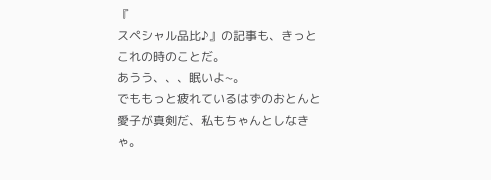『
スペシャル品比♪』の記事も、きっとこれの時のことだ。
あうう、、、眠いよ~。
でももっと疲れているはずのおとんと愛子が真剣だ、私もちゃんとしなきゃ。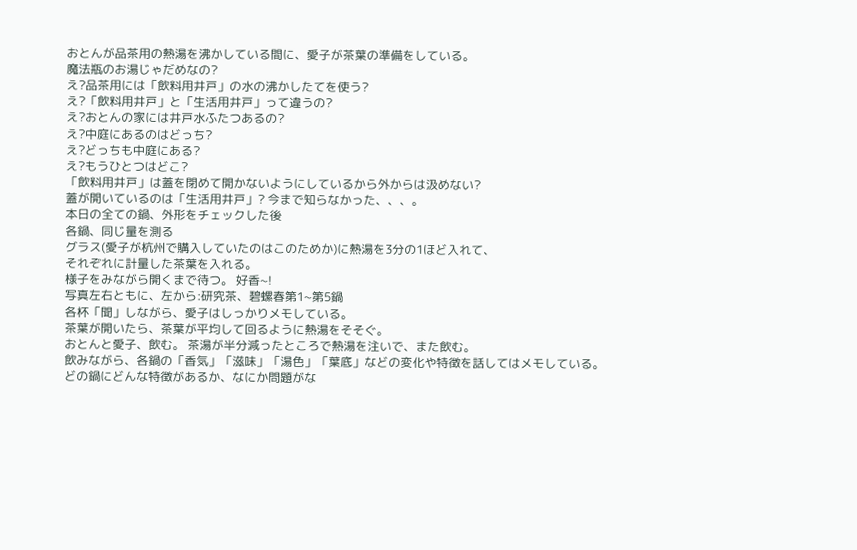おとんが品茶用の熱湯を沸かしている間に、愛子が茶葉の準備をしている。
魔法瓶のお湯じゃだめなの?
え?品茶用には「飲料用井戸」の水の沸かしたてを使う?
え?「飲料用井戸」と「生活用井戸」って違うの?
え?おとんの家には井戸水ふたつあるの?
え?中庭にあるのはどっち?
え?どっちも中庭にある?
え?もうひとつはどこ?
「飲料用井戸」は蓋を閉めて開かないようにしているから外からは汲めない?
蓋が開いているのは「生活用井戸」? 今まで知らなかった、、、。
本日の全ての鍋、外形をチェックした後
各鍋、同じ量を測る
グラス(愛子が杭州で購入していたのはこのためか)に熱湯を3分の1ほど入れて、
それぞれに計量した茶葉を入れる。
様子をみながら開くまで待つ。 好香~!
写真左右ともに、左から:研究茶、碧螺春第1~第5鍋
各杯「聞」しながら、愛子はしっかりメモしている。
茶葉が開いたら、茶葉が平均して回るように熱湯をそそぐ。
おとんと愛子、飲む。 茶湯が半分減ったところで熱湯を注いで、また飲む。
飲みながら、各鍋の「香気」「滋味」「湯色」「葉底」などの変化や特徴を話してはメモしている。
どの鍋にどんな特徴があるか、なにか問題がな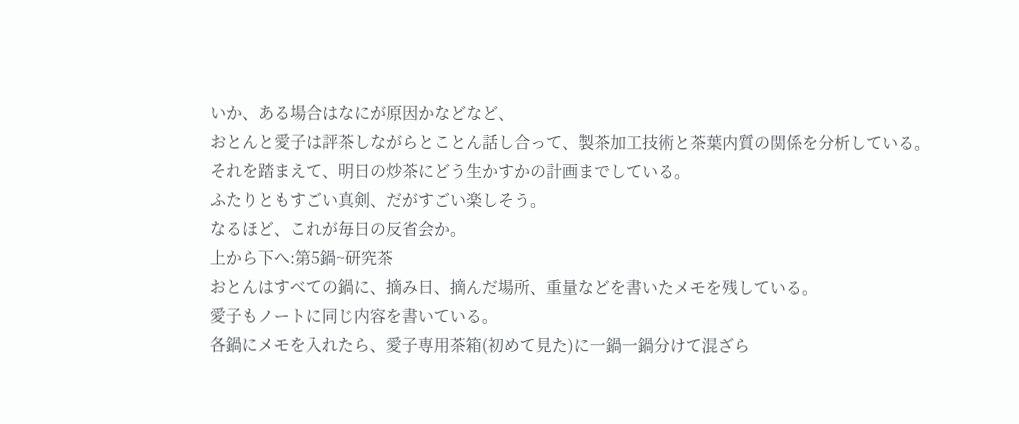いか、ある場合はなにが原因かなどなど、
おとんと愛子は評茶しながらとことん話し合って、製茶加工技術と茶葉内質の関係を分析している。
それを踏まえて、明日の炒茶にどう生かすかの計画までしている。
ふたりともすごい真剣、だがすごい楽しそう。
なるほど、これが毎日の反省会か。
上から下へ:第5鍋~研究茶
おとんはすべての鍋に、摘み日、摘んだ場所、重量などを書いたメモを残している。
愛子もノートに同じ内容を書いている。
各鍋にメモを入れたら、愛子専用茶箱(初めて見た)に一鍋一鍋分けて混ざら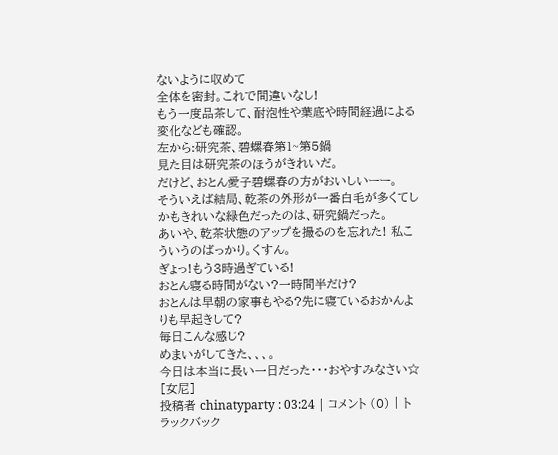ないように収めて
全体を密封。これで間違いなし!
もう一度品茶して、耐泡性や葉底や時間経過による変化なども確認。
左から:研究茶、碧螺春第1~第5鍋
見た目は研究茶のほうがきれいだ。
だけど、おとん愛子碧螺春の方がおいしいーー。
そういえば結局、乾茶の外形が一番白毛が多くてしかもきれいな緑色だったのは、研究鍋だった。
あいや、乾茶状態のアップを撮るのを忘れた! 私こういうのばっかり。くすん。
ぎょっ!もう3時過ぎている!
おとん寝る時間がない?一時間半だけ?
おとんは早朝の家事もやる?先に寝ているおかんよりも早起きして?
毎日こんな感じ?
めまいがしてきた、、、。
今日は本当に長い一日だった・・・おやすみなさい☆ [女尼]
投稿者 chinatyparty : 03:24 | コメント (0) | トラックバック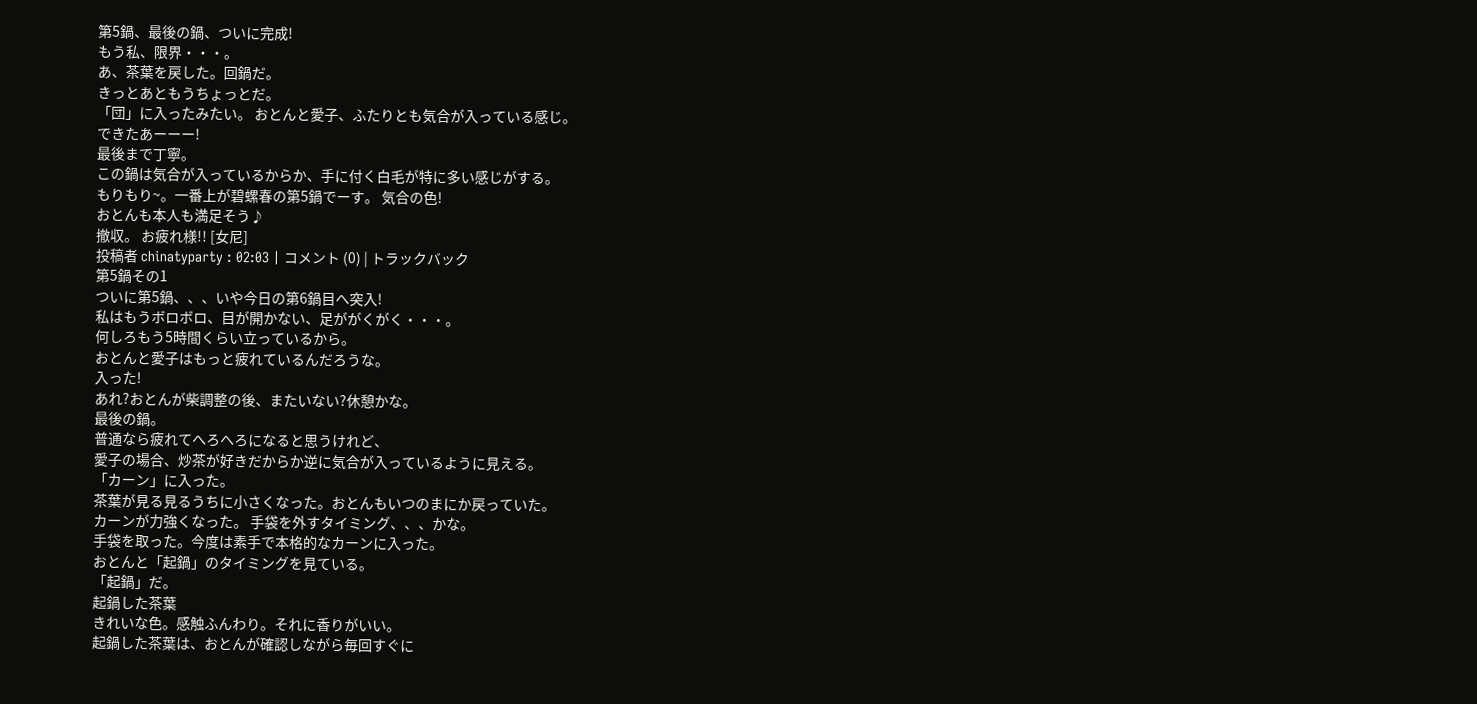第5鍋、最後の鍋、ついに完成!
もう私、限界・・・。
あ、茶葉を戻した。回鍋だ。
きっとあともうちょっとだ。
「団」に入ったみたい。 おとんと愛子、ふたりとも気合が入っている感じ。
できたあーーー!
最後まで丁寧。
この鍋は気合が入っているからか、手に付く白毛が特に多い感じがする。
もりもり~。一番上が碧螺春の第5鍋でーす。 気合の色!
おとんも本人も満足そう♪
撤収。 お疲れ様!! [女尼]
投稿者 chinatyparty : 02:03 | コメント (0) | トラックバック
第5鍋その1
ついに第5鍋、、、いや今日の第6鍋目へ突入!
私はもうボロボロ、目が開かない、足ががくがく・・・。
何しろもう5時間くらい立っているから。
おとんと愛子はもっと疲れているんだろうな。
入った!
あれ?おとんが柴調整の後、またいない?休憩かな。
最後の鍋。
普通なら疲れてへろへろになると思うけれど、
愛子の場合、炒茶が好きだからか逆に気合が入っているように見える。
「カーン」に入った。
茶葉が見る見るうちに小さくなった。おとんもいつのまにか戻っていた。
カーンが力強くなった。 手袋を外すタイミング、、、かな。
手袋を取った。今度は素手で本格的なカーンに入った。
おとんと「起鍋」のタイミングを見ている。
「起鍋」だ。
起鍋した茶葉
きれいな色。感触ふんわり。それに香りがいい。
起鍋した茶葉は、おとんが確認しながら毎回すぐに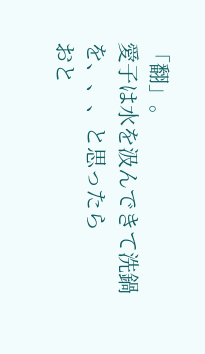「翻」。
愛子は水を汲んできて洗鍋を、、、と思ったら
おと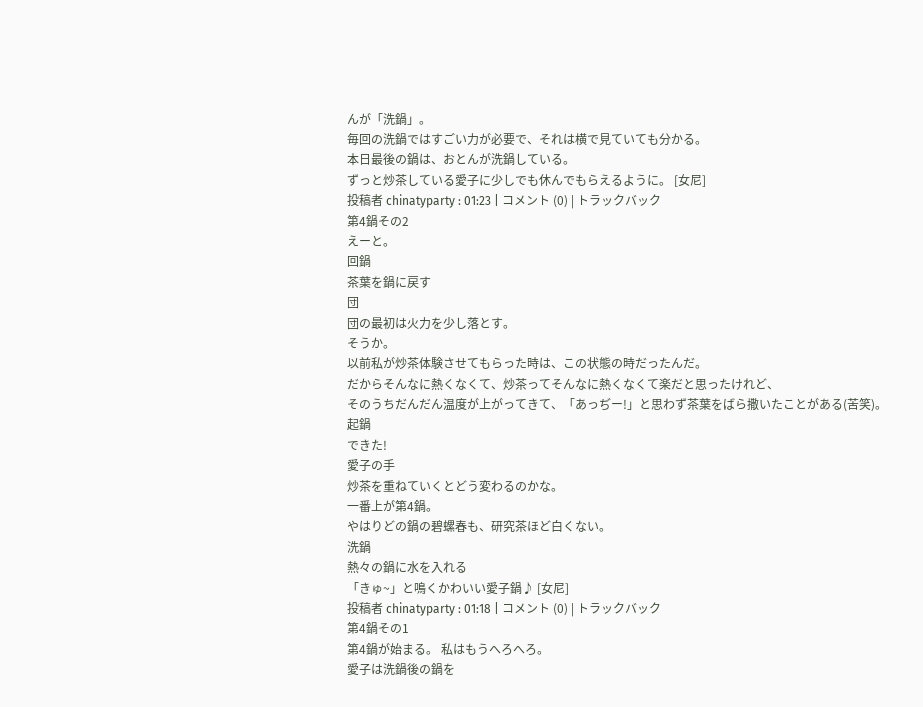んが「洗鍋」。
毎回の洗鍋ではすごい力が必要で、それは横で見ていても分かる。
本日最後の鍋は、おとんが洗鍋している。
ずっと炒茶している愛子に少しでも休んでもらえるように。 [女尼]
投稿者 chinatyparty : 01:23 | コメント (0) | トラックバック
第4鍋その2
えーと。
回鍋
茶葉を鍋に戻す
団
団の最初は火力を少し落とす。
そうか。
以前私が炒茶体験させてもらった時は、この状態の時だったんだ。
だからそんなに熱くなくて、炒茶ってそんなに熱くなくて楽だと思ったけれど、
そのうちだんだん温度が上がってきて、「あっぢー!」と思わず茶葉をばら撒いたことがある(苦笑)。
起鍋
できた!
愛子の手
炒茶を重ねていくとどう変わるのかな。
一番上が第4鍋。
やはりどの鍋の碧螺春も、研究茶ほど白くない。
洗鍋
熱々の鍋に水を入れる
「きゅ~」と鳴くかわいい愛子鍋♪ [女尼]
投稿者 chinatyparty : 01:18 | コメント (0) | トラックバック
第4鍋その1
第4鍋が始まる。 私はもうへろへろ。
愛子は洗鍋後の鍋を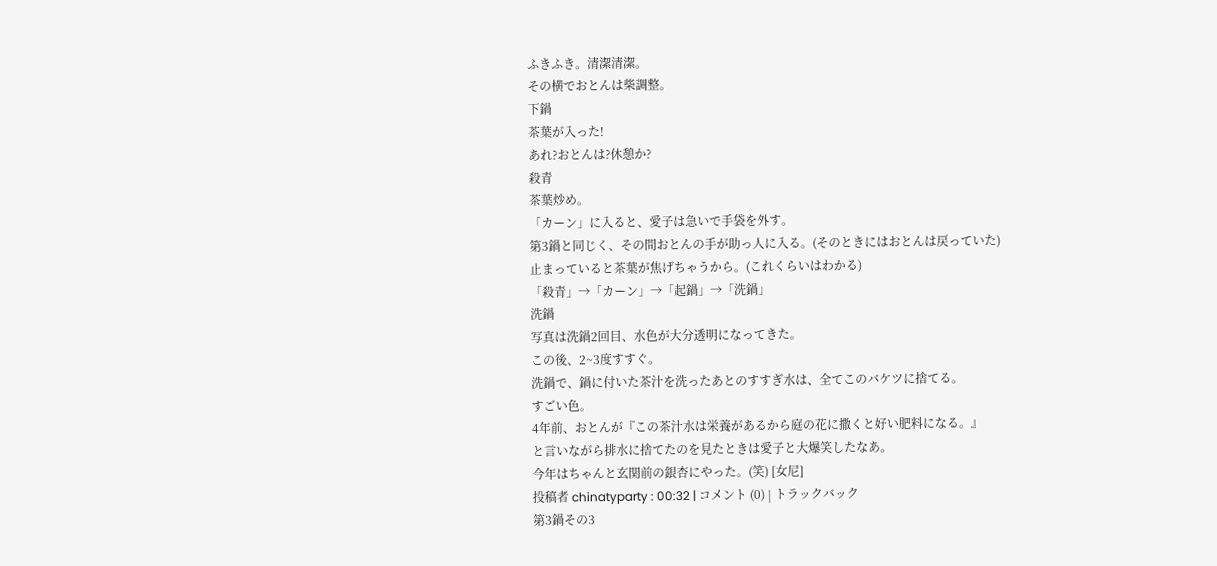ふきふき。清潔清潔。
その横でおとんは柴調整。
下鍋
茶葉が入った!
あれ?おとんは?休憩か?
殺青
茶葉炒め。
「カーン」に入ると、愛子は急いで手袋を外す。
第3鍋と同じく、その間おとんの手が助っ人に入る。(そのときにはおとんは戻っていた)
止まっていると茶葉が焦げちゃうから。(これくらいはわかる)
「殺青」→「カーン」→「起鍋」→「洗鍋」
洗鍋
写真は洗鍋2回目、水色が大分透明になってきた。
この後、2~3度すすぐ。
洗鍋で、鍋に付いた茶汁を洗ったあとのすすぎ水は、全てこのバケツに捨てる。
すごい色。
4年前、おとんが『この茶汁水は栄養があるから庭の花に撒くと好い肥料になる。』
と言いながら排水に捨てたのを見たときは愛子と大爆笑したなあ。
今年はちゃんと玄関前の銀杏にやった。(笑) [女尼]
投稿者 chinatyparty : 00:32 | コメント (0) | トラックバック
第3鍋その3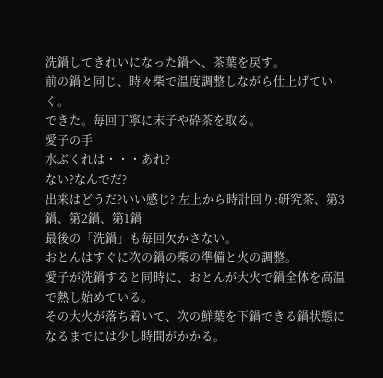洗鍋してきれいになった鍋へ、茶葉を戻す。
前の鍋と同じ、時々柴で温度調整しながら仕上げていく。
できた。毎回丁寧に末子や砕茶を取る。
愛子の手
水ぶくれは・・・あれ?
ない?なんでだ?
出来はどうだ?いい感じ? 左上から時計回り:研究茶、第3鍋、第2鍋、第1鍋
最後の「洗鍋」も毎回欠かさない。
おとんはすぐに次の鍋の柴の準備と火の調整。
愛子が洗鍋すると同時に、おとんが大火で鍋全体を高温で熱し始めている。
その大火が落ち着いて、次の鮮葉を下鍋できる鍋状態になるまでには少し時間がかかる。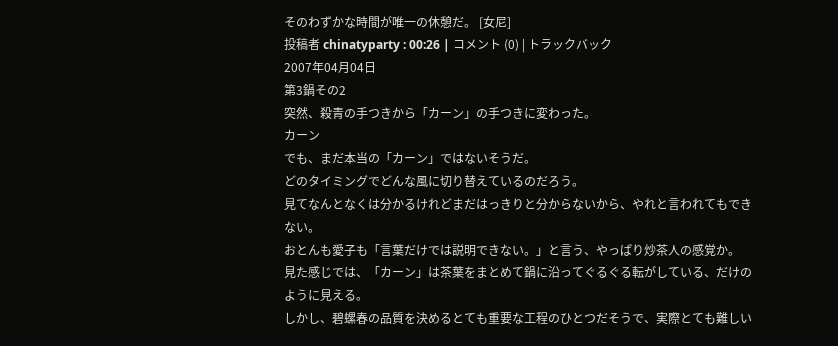そのわずかな時間が唯一の休憩だ。 [女尼]
投稿者 chinatyparty : 00:26 | コメント (0) | トラックバック
2007年04月04日
第3鍋その2
突然、殺青の手つきから「カーン」の手つきに変わった。
カーン
でも、まだ本当の「カーン」ではないそうだ。
どのタイミングでどんな風に切り替えているのだろう。
見てなんとなくは分かるけれどまだはっきりと分からないから、やれと言われてもできない。
おとんも愛子も「言葉だけでは説明できない。」と言う、やっぱり炒茶人の感覚か。
見た感じでは、「カーン」は茶葉をまとめて鍋に沿ってぐるぐる転がしている、だけのように見える。
しかし、碧螺春の品質を決めるとても重要な工程のひとつだそうで、実際とても難しい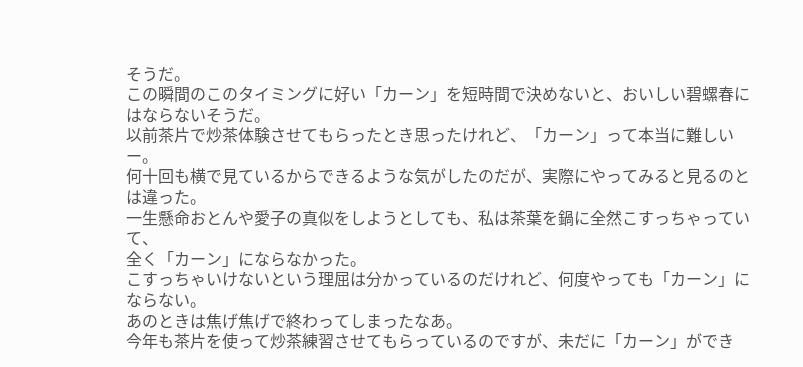そうだ。
この瞬間のこのタイミングに好い「カーン」を短時間で決めないと、おいしい碧螺春にはならないそうだ。
以前茶片で炒茶体験させてもらったとき思ったけれど、「カーン」って本当に難しいー。
何十回も横で見ているからできるような気がしたのだが、実際にやってみると見るのとは違った。
一生懸命おとんや愛子の真似をしようとしても、私は茶葉を鍋に全然こすっちゃっていて、
全く「カーン」にならなかった。
こすっちゃいけないという理屈は分かっているのだけれど、何度やっても「カーン」にならない。
あのときは焦げ焦げで終わってしまったなあ。
今年も茶片を使って炒茶練習させてもらっているのですが、未だに「カーン」ができ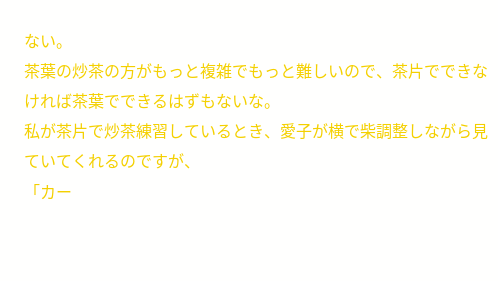ない。
茶葉の炒茶の方がもっと複雑でもっと難しいので、茶片でできなければ茶葉でできるはずもないな。
私が茶片で炒茶練習しているとき、愛子が横で柴調整しながら見ていてくれるのですが、
「カー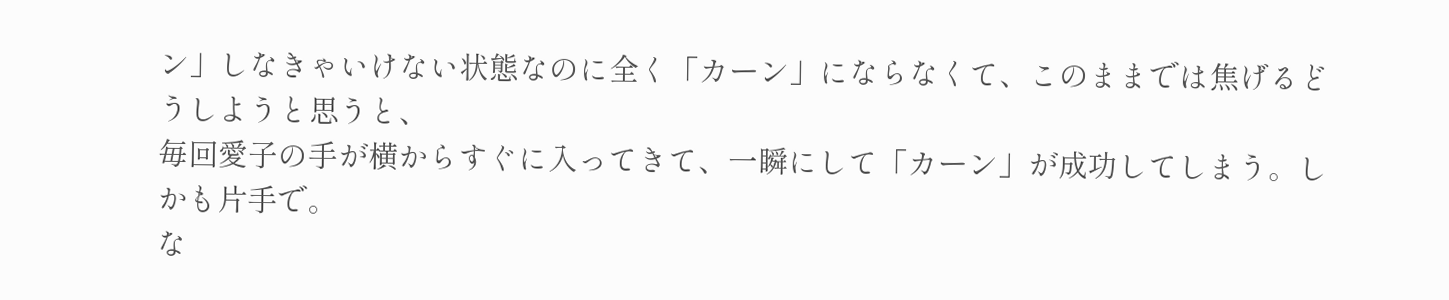ン」しなきゃいけない状態なのに全く「カーン」にならなくて、このままでは焦げるどうしようと思うと、
毎回愛子の手が横からすぐに入ってきて、一瞬にして「カーン」が成功してしまう。しかも片手で。
な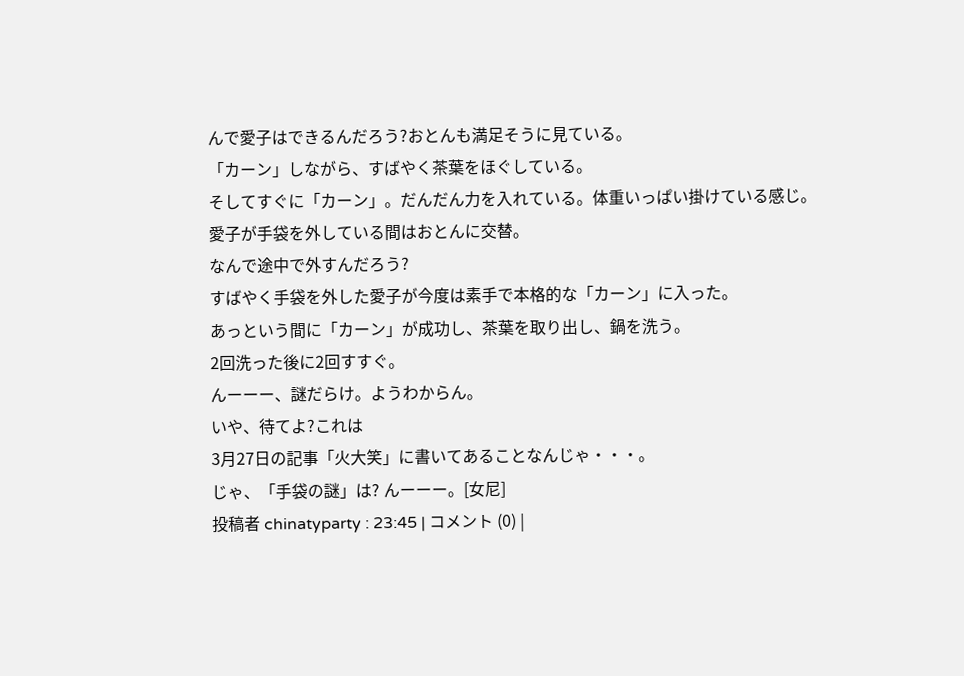んで愛子はできるんだろう?おとんも満足そうに見ている。
「カーン」しながら、すばやく茶葉をほぐしている。
そしてすぐに「カーン」。だんだん力を入れている。体重いっぱい掛けている感じ。
愛子が手袋を外している間はおとんに交替。
なんで途中で外すんだろう?
すばやく手袋を外した愛子が今度は素手で本格的な「カーン」に入った。
あっという間に「カーン」が成功し、茶葉を取り出し、鍋を洗う。
2回洗った後に2回すすぐ。
んーーー、謎だらけ。ようわからん。
いや、待てよ?これは
3月27日の記事「火大笑」に書いてあることなんじゃ・・・。
じゃ、「手袋の謎」は? んーーー。[女尼]
投稿者 chinatyparty : 23:45 | コメント (0) |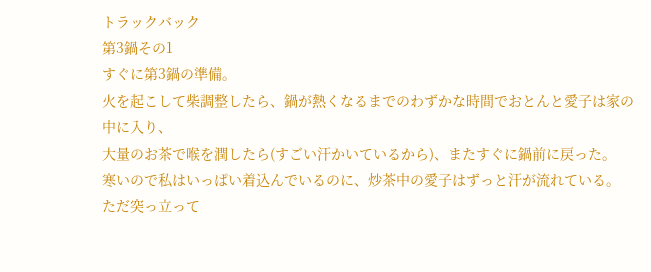トラックバック
第3鍋その1
すぐに第3鍋の準備。
火を起こして柴調整したら、鍋が熱くなるまでのわずかな時間でおとんと愛子は家の中に入り、
大量のお茶で喉を潤したら(すごい汗かいているから)、またすぐに鍋前に戻った。
寒いので私はいっぱい着込んでいるのに、炒茶中の愛子はずっと汗が流れている。
ただ突っ立って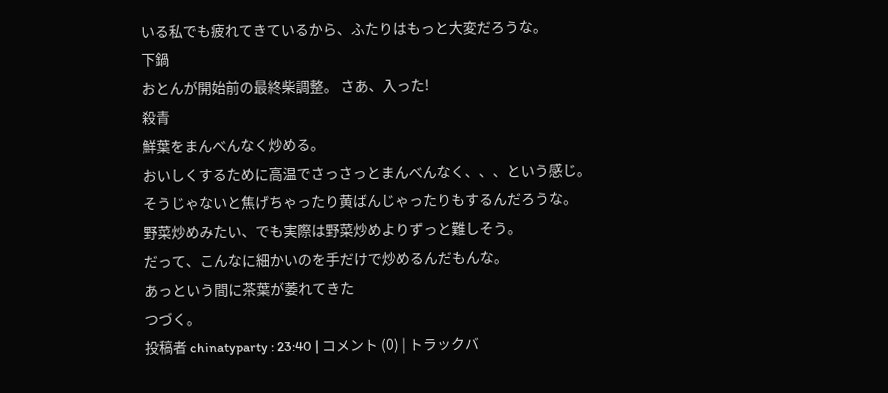いる私でも疲れてきているから、ふたりはもっと大変だろうな。
下鍋
おとんが開始前の最終柴調整。 さあ、入った!
殺青
鮮葉をまんべんなく炒める。
おいしくするために高温でさっさっとまんべんなく、、、という感じ。
そうじゃないと焦げちゃったり黄ばんじゃったりもするんだろうな。
野菜炒めみたい、でも実際は野菜炒めよりずっと難しそう。
だって、こんなに細かいのを手だけで炒めるんだもんな。
あっという間に茶葉が萎れてきた
つづく。
投稿者 chinatyparty : 23:40 | コメント (0) | トラックバ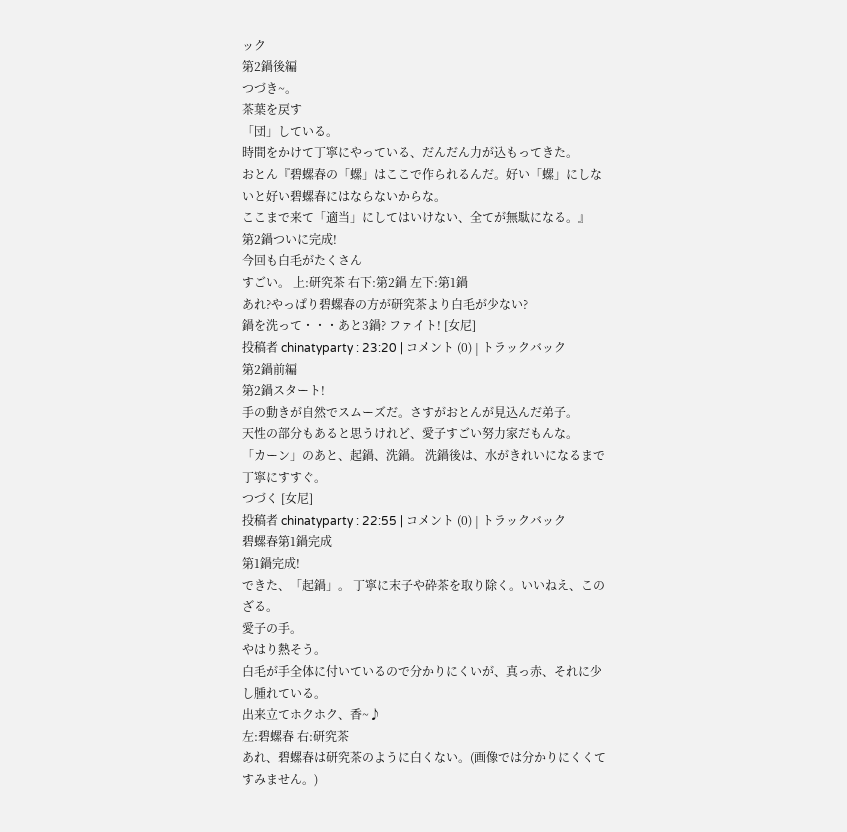ック
第2鍋後編
つづき~。
茶葉を戻す
「団」している。
時間をかけて丁寧にやっている、だんだん力が込もってきた。
おとん『碧螺春の「螺」はここで作られるんだ。好い「螺」にしないと好い碧螺春にはならないからな。
ここまで来て「適当」にしてはいけない、全てが無駄になる。』
第2鍋ついに完成!
今回も白毛がたくさん
すごい。 上:研究茶 右下:第2鍋 左下:第1鍋
あれ?やっぱり碧螺春の方が研究茶より白毛が少ない?
鍋を洗って・・・あと3鍋? ファイト! [女尼]
投稿者 chinatyparty : 23:20 | コメント (0) | トラックバック
第2鍋前編
第2鍋スタート!
手の動きが自然でスムーズだ。さすがおとんが見込んだ弟子。
天性の部分もあると思うけれど、愛子すごい努力家だもんな。
「カーン」のあと、起鍋、洗鍋。 洗鍋後は、水がきれいになるまで丁寧にすすぐ。
つづく [女尼]
投稿者 chinatyparty : 22:55 | コメント (0) | トラックバック
碧螺春第1鍋完成
第1鍋完成!
できた、「起鍋」。 丁寧に末子や砕茶を取り除く。いいねえ、このざる。
愛子の手。
やはり熱そう。
白毛が手全体に付いているので分かりにくいが、真っ赤、それに少し腫れている。
出来立てホクホク、香~♪
左:碧螺春 右:研究茶
あれ、碧螺春は研究茶のように白くない。(画像では分かりにくくてすみません。)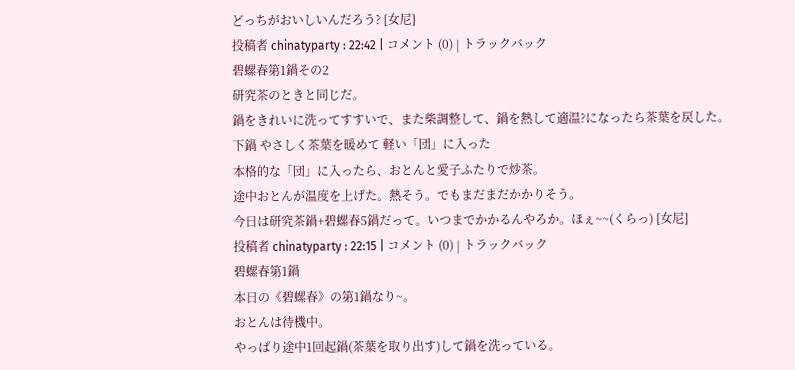どっちがおいしいんだろう? [女尼]
投稿者 chinatyparty : 22:42 | コメント (0) | トラックバック
碧螺春第1鍋その2
研究茶のときと同じだ。
鍋をきれいに洗ってすすいで、また柴調整して、鍋を熱して適温?になったら茶葉を戻した。
下鍋 やさしく茶葉を暖めて 軽い「団」に入った
本格的な「団」に入ったら、おとんと愛子ふたりで炒茶。
途中おとんが温度を上げた。熱そう。でもまだまだかかりそう。
今日は研究茶鍋+碧螺春5鍋だって。いつまでかかるんやろか。ほぇ~~(くらっ) [女尼]
投稿者 chinatyparty : 22:15 | コメント (0) | トラックバック
碧螺春第1鍋
本日の《碧螺春》の第1鍋なり~。
おとんは待機中。
やっぱり途中1回起鍋(茶葉を取り出す)して鍋を洗っている。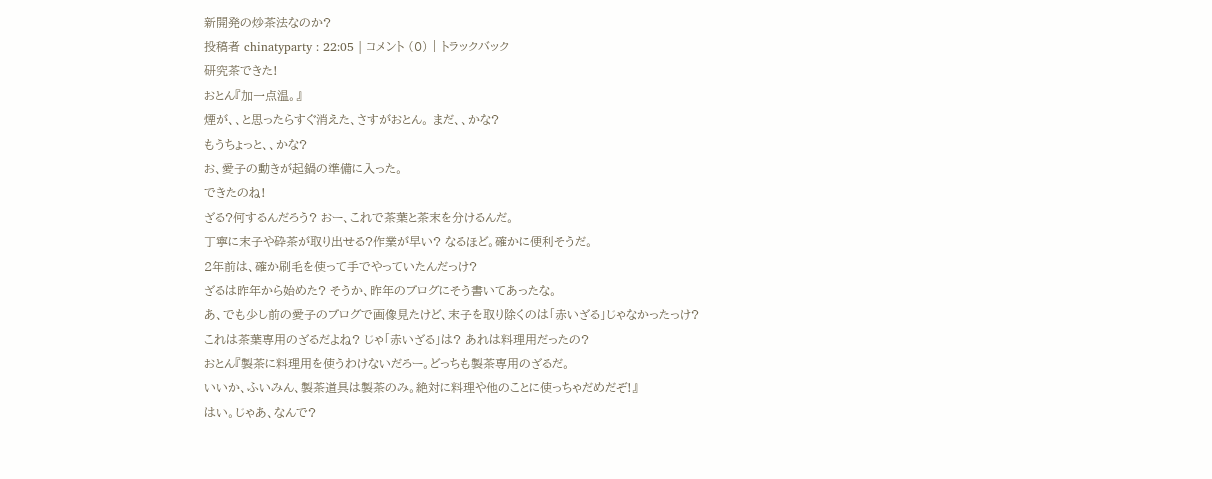新開発の炒茶法なのか?
投稿者 chinatyparty : 22:05 | コメント (0) | トラックバック
研究茶できた!
おとん『加一点温。』
煙が、、と思ったらすぐ消えた、さすがおとん。 まだ、、かな?
もうちょっと、、かな?
お、愛子の動きが起鍋の準備に入った。
できたのね!
ざる?何するんだろう? おー、これで茶葉と茶末を分けるんだ。
丁寧に末子や砕茶が取り出せる?作業が早い? なるほど。確かに便利そうだ。
2年前は、確か刷毛を使って手でやっていたんだっけ?
ざるは昨年から始めた? そうか、昨年のブログにそう書いてあったな。
あ、でも少し前の愛子のブログで画像見たけど、末子を取り除くのは「赤いざる」じゃなかったっけ?
これは茶葉専用のざるだよね? じゃ「赤いざる」は? あれは料理用だったの?
おとん『製茶に料理用を使うわけないだろー。どっちも製茶専用のざるだ。
いいか、ふいみん、製茶道具は製茶のみ。絶対に料理や他のことに使っちゃだめだぞ!』
はい。じゃあ、なんで?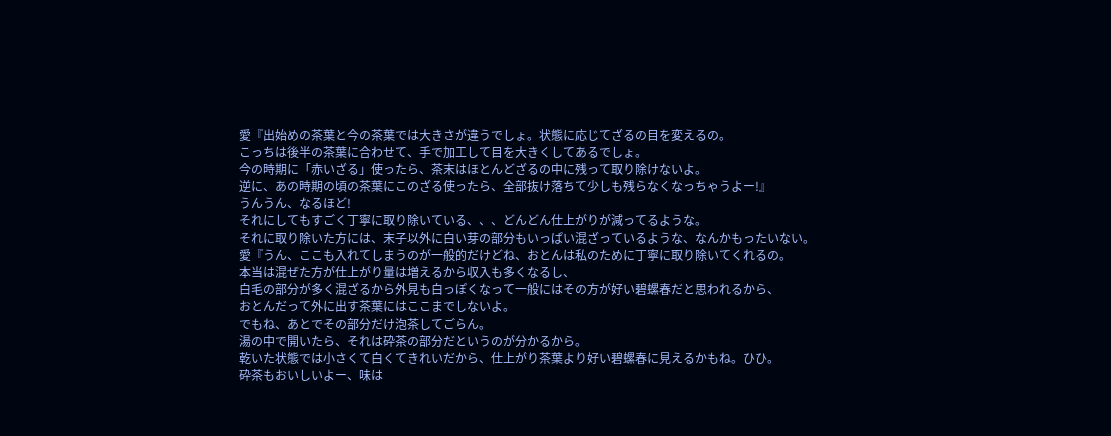愛『出始めの茶葉と今の茶葉では大きさが違うでしょ。状態に応じてざるの目を変えるの。
こっちは後半の茶葉に合わせて、手で加工して目を大きくしてあるでしょ。
今の時期に「赤いざる」使ったら、茶末はほとんどざるの中に残って取り除けないよ。
逆に、あの時期の頃の茶葉にこのざる使ったら、全部抜け落ちて少しも残らなくなっちゃうよー!』
うんうん、なるほど!
それにしてもすごく丁寧に取り除いている、、、どんどん仕上がりが減ってるような。
それに取り除いた方には、末子以外に白い芽の部分もいっぱい混ざっているような、なんかもったいない。
愛『うん、ここも入れてしまうのが一般的だけどね、おとんは私のために丁寧に取り除いてくれるの。
本当は混ぜた方が仕上がり量は増えるから収入も多くなるし、
白毛の部分が多く混ざるから外見も白っぽくなって一般にはその方が好い碧螺春だと思われるから、
おとんだって外に出す茶葉にはここまでしないよ。
でもね、あとでその部分だけ泡茶してごらん。
湯の中で開いたら、それは砕茶の部分だというのが分かるから。
乾いた状態では小さくて白くてきれいだから、仕上がり茶葉より好い碧螺春に見えるかもね。ひひ。
砕茶もおいしいよー、味は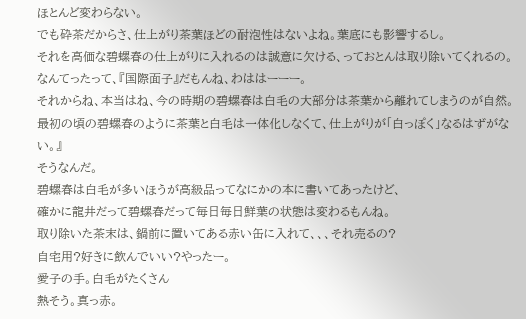ほとんど変わらない。
でも砕茶だからさ、仕上がり茶葉ほどの耐泡性はないよね。葉底にも影響するし。
それを高価な碧螺春の仕上がりに入れるのは誠意に欠ける、っておとんは取り除いてくれるの。
なんてったって、『国際面子』だもんね、わははーーー。
それからね、本当はね、今の時期の碧螺春は白毛の大部分は茶葉から離れてしまうのが自然。
最初の頃の碧螺春のように茶葉と白毛は一体化しなくて、仕上がりが「白っぽく」なるはずがない。』
そうなんだ。
碧螺春は白毛が多いほうが高級品ってなにかの本に書いてあったけど、
確かに龍井だって碧螺春だって毎日毎日鮮葉の状態は変わるもんね。
取り除いた茶末は、鍋前に置いてある赤い缶に入れて、、、それ売るの?
自宅用?好きに飲んでいい?やったー。
愛子の手。白毛がたくさん
熱そう。真っ赤。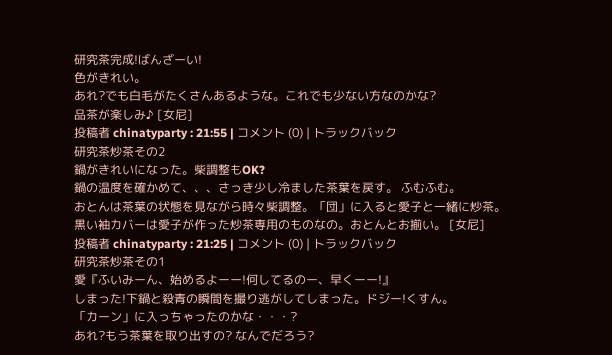研究茶完成!ばんざーい!
色がきれい。
あれ?でも白毛がたくさんあるような。これでも少ない方なのかな?
品茶が楽しみ♪ [女尼]
投稿者 chinatyparty : 21:55 | コメント (0) | トラックバック
研究茶炒茶その2
鍋がきれいになった。柴調整もOK?
鍋の温度を確かめて、、、さっき少し冷ました茶葉を戻す。 ふむふむ。
おとんは茶葉の状態を見ながら時々柴調整。「団」に入ると愛子と一緒に炒茶。
黒い袖カバーは愛子が作った炒茶専用のものなの。おとんとお揃い。 [女尼]
投稿者 chinatyparty : 21:25 | コメント (0) | トラックバック
研究茶炒茶その1
愛『ふいみーん、始めるよーー!何してるのー、早くーー!』
しまった!下鍋と殺青の瞬間を撮り逃がしてしまった。ドジー!くすん。
「カーン」に入っちゃったのかな・・・?
あれ?もう茶葉を取り出すの? なんでだろう?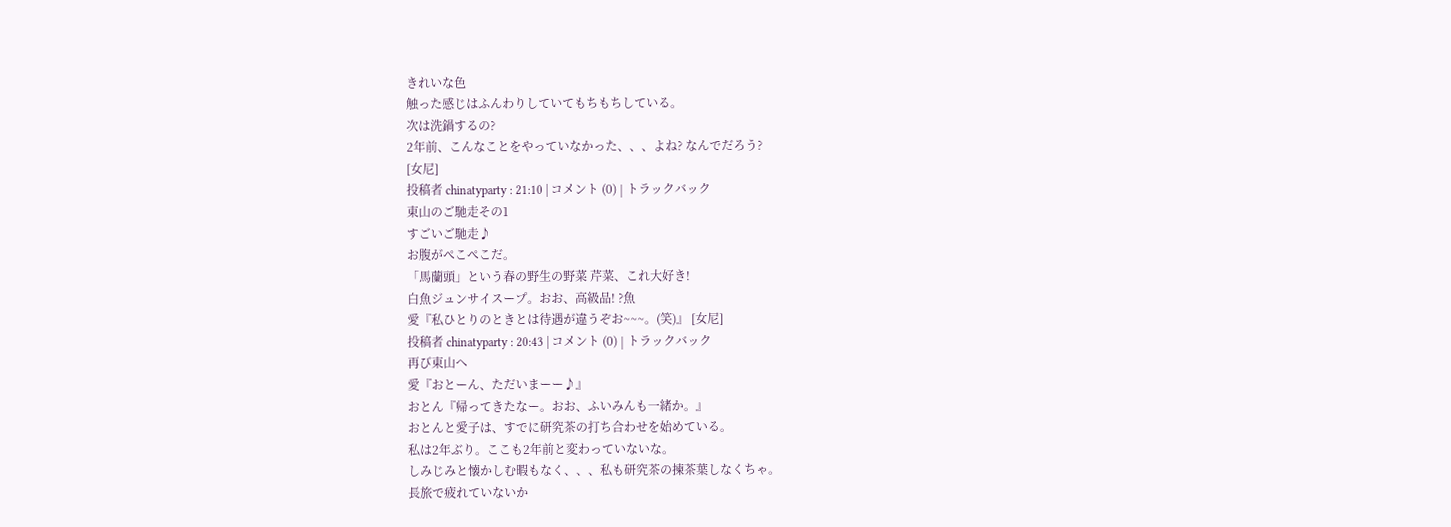きれいな色
触った感じはふんわりしていてもちもちしている。
次は洗鍋するの?
2年前、こんなことをやっていなかった、、、よね? なんでだろう?
[女尼]
投稿者 chinatyparty : 21:10 | コメント (0) | トラックバック
東山のご馳走その1
すごいご馳走♪
お腹がぺこぺこだ。
「馬蘭頭」という春の野生の野菜 芹菜、これ大好き!
白魚ジュンサイスープ。おお、高級品! ?魚
愛『私ひとりのときとは待遇が違うぞお~~~。(笑)』 [女尼]
投稿者 chinatyparty : 20:43 | コメント (0) | トラックバック
再び東山へ
愛『おとーん、ただいまーー♪』
おとん『帰ってきたなー。おお、ふいみんも一緒か。』
おとんと愛子は、すでに研究茶の打ち合わせを始めている。
私は2年ぶり。ここも2年前と変わっていないな。
しみじみと懐かしむ暇もなく、、、私も研究茶の揀茶葉しなくちゃ。
長旅で疲れていないか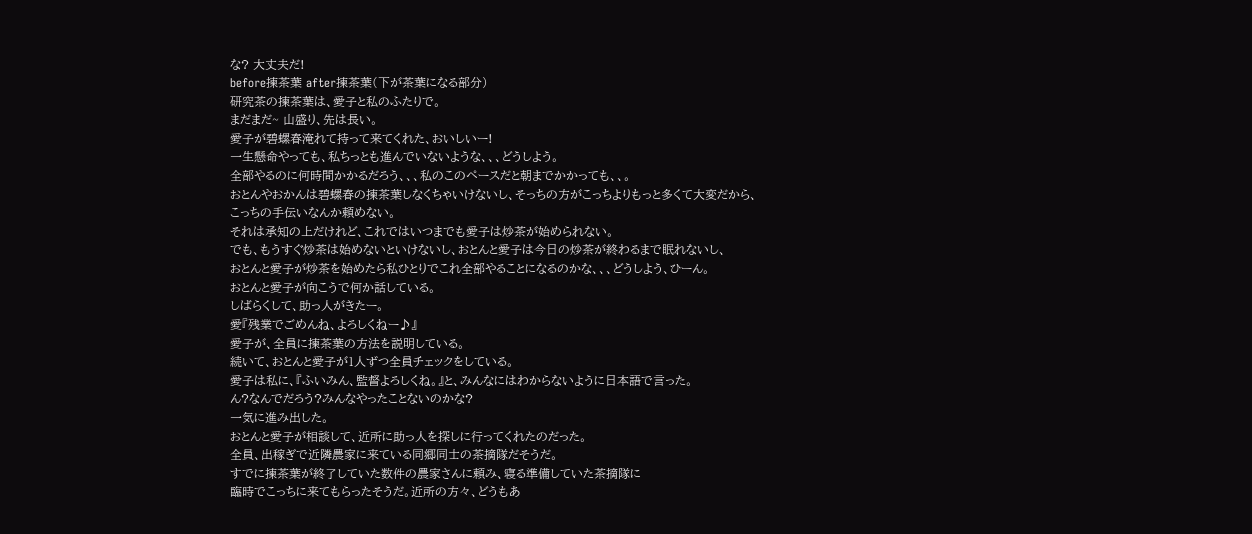な? 大丈夫だ!
before揀茶葉 after揀茶葉(下が茶葉になる部分)
研究茶の揀茶葉は、愛子と私のふたりで。
まだまだ~ 山盛り、先は長い。
愛子が碧螺春淹れて持って来てくれた、おいしいー!
一生懸命やっても、私ちっとも進んでいないような、、、どうしよう。
全部やるのに何時間かかるだろう、、、私のこのペースだと朝までかかっても、、。
おとんやおかんは碧螺春の揀茶葉しなくちゃいけないし、そっちの方がこっちよりもっと多くて大変だから、
こっちの手伝いなんか頼めない。
それは承知の上だけれど、これではいつまでも愛子は炒茶が始められない。
でも、もうすぐ炒茶は始めないといけないし、おとんと愛子は今日の炒茶が終わるまで眠れないし、
おとんと愛子が炒茶を始めたら私ひとりでこれ全部やることになるのかな、、、どうしよう、ひーん。
おとんと愛子が向こうで何か話している。
しばらくして、助っ人がきたー。
愛『残業でごめんね、よろしくねー♪』
愛子が、全員に揀茶葉の方法を説明している。
続いて、おとんと愛子が1人ずつ全員チェックをしている。
愛子は私に、『ふいみん、監督よろしくね。』と、みんなにはわからないように日本語で言った。
ん?なんでだろう?みんなやったことないのかな?
一気に進み出した。
おとんと愛子が相談して、近所に助っ人を探しに行ってくれたのだった。
全員、出稼ぎで近隣農家に来ている同郷同士の茶摘隊だそうだ。
すでに揀茶葉が終了していた数件の農家さんに頼み、寝る準備していた茶摘隊に
臨時でこっちに来てもらったそうだ。近所の方々、どうもあ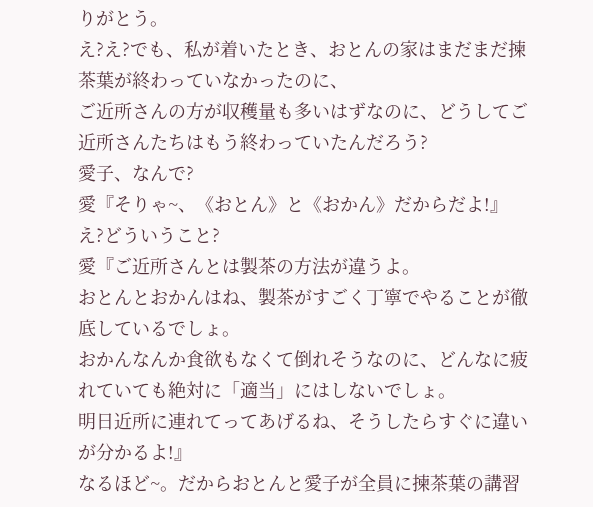りがとう。
え?え?でも、私が着いたとき、おとんの家はまだまだ揀茶葉が終わっていなかったのに、
ご近所さんの方が収穫量も多いはずなのに、どうしてご近所さんたちはもう終わっていたんだろう?
愛子、なんで?
愛『そりゃ~、《おとん》と《おかん》だからだよ!』
え?どういうこと?
愛『ご近所さんとは製茶の方法が違うよ。
おとんとおかんはね、製茶がすごく丁寧でやることが徹底しているでしょ。
おかんなんか食欲もなくて倒れそうなのに、どんなに疲れていても絶対に「適当」にはしないでしょ。
明日近所に連れてってあげるね、そうしたらすぐに違いが分かるよ!』
なるほど~。だからおとんと愛子が全員に揀茶葉の講習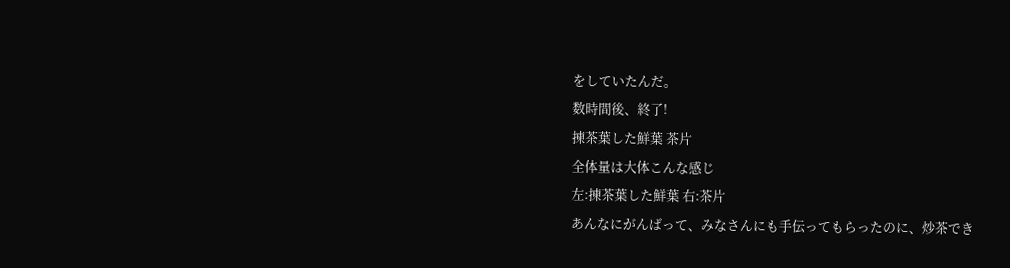をしていたんだ。
数時間後、終了!
揀茶葉した鮮葉 茶片
全体量は大体こんな感じ
左:揀茶葉した鮮葉 右:茶片
あんなにがんばって、みなさんにも手伝ってもらったのに、炒茶でき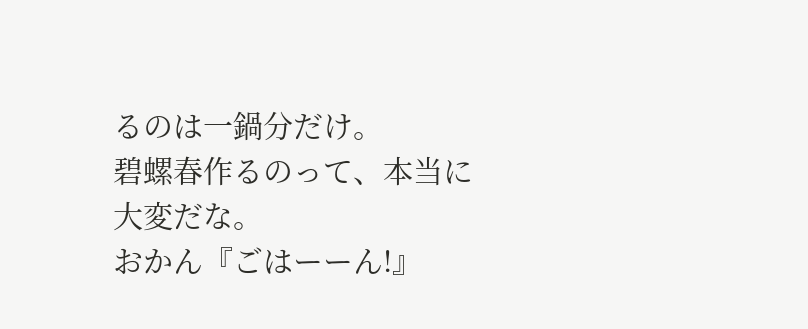るのは一鍋分だけ。
碧螺春作るのって、本当に大変だな。
おかん『ごはーーん!』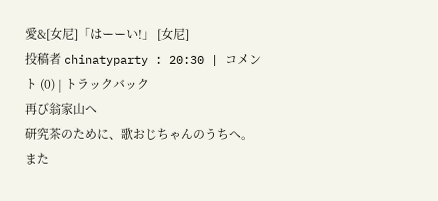愛&[女尼]「はーーい!」 [女尼]
投稿者 chinatyparty : 20:30 | コメント (0) | トラックバック
再び翁家山へ
研究茶のために、歌おじちゃんのうちへ。
また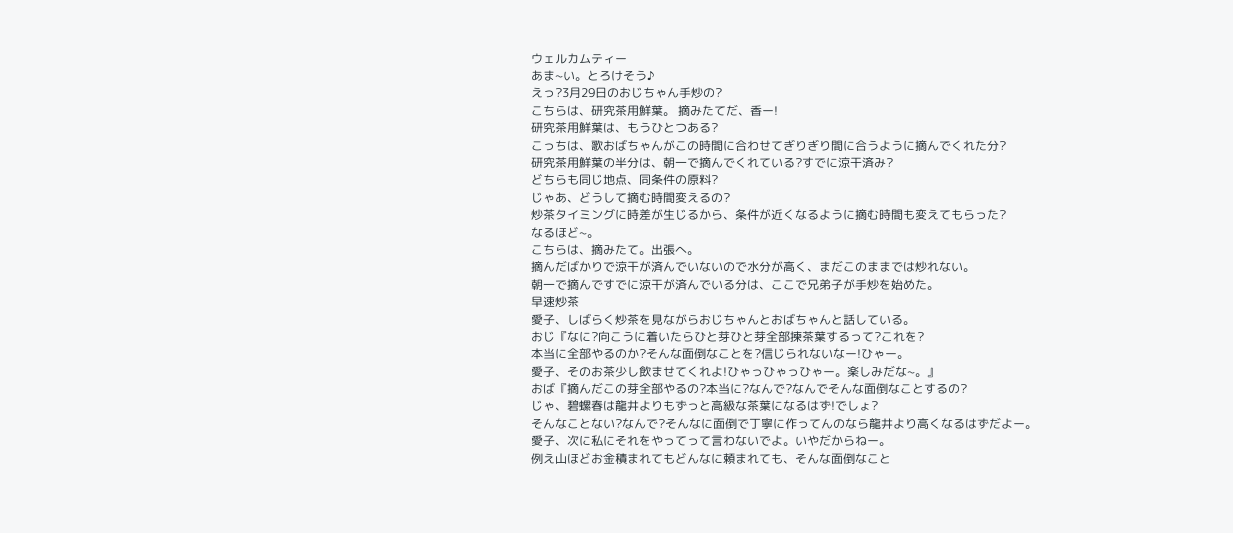ウェルカムティー
あま~い。とろけそう♪
えっ?3月29日のおじちゃん手炒の?
こちらは、研究茶用鮮葉。 摘みたてだ、香ー!
研究茶用鮮葉は、もうひとつある?
こっちは、歌おばちゃんがこの時間に合わせてぎりぎり間に合うように摘んでくれた分?
研究茶用鮮葉の半分は、朝一で摘んでくれている?すでに涼干済み?
どちらも同じ地点、同条件の原料?
じゃあ、どうして摘む時間変えるの?
炒茶タイミングに時差が生じるから、条件が近くなるように摘む時間も変えてもらった?
なるほど~。
こちらは、摘みたて。出張へ。
摘んだばかりで涼干が済んでいないので水分が高く、まだこのままでは炒れない。
朝一で摘んですでに涼干が済んでいる分は、ここで兄弟子が手炒を始めた。
早速炒茶
愛子、しばらく炒茶を見ながらおじちゃんとおばちゃんと話している。
おじ『なに?向こうに着いたらひと芽ひと芽全部揀茶葉するって?これを?
本当に全部やるのか?そんな面倒なことを?信じられないなー!ひゃー。
愛子、そのお茶少し飲ませてくれよ!ひゃっひゃっひゃー。楽しみだな~。』
おば『摘んだこの芽全部やるの?本当に?なんで?なんでそんな面倒なことするの?
じゃ、碧螺春は龍井よりもずっと高級な茶葉になるはず!でしょ?
そんなことない?なんで?そんなに面倒で丁寧に作ってんのなら龍井より高くなるはずだよー。
愛子、次に私にそれをやってって言わないでよ。いやだからねー。
例え山ほどお金積まれてもどんなに頼まれても、そんな面倒なこと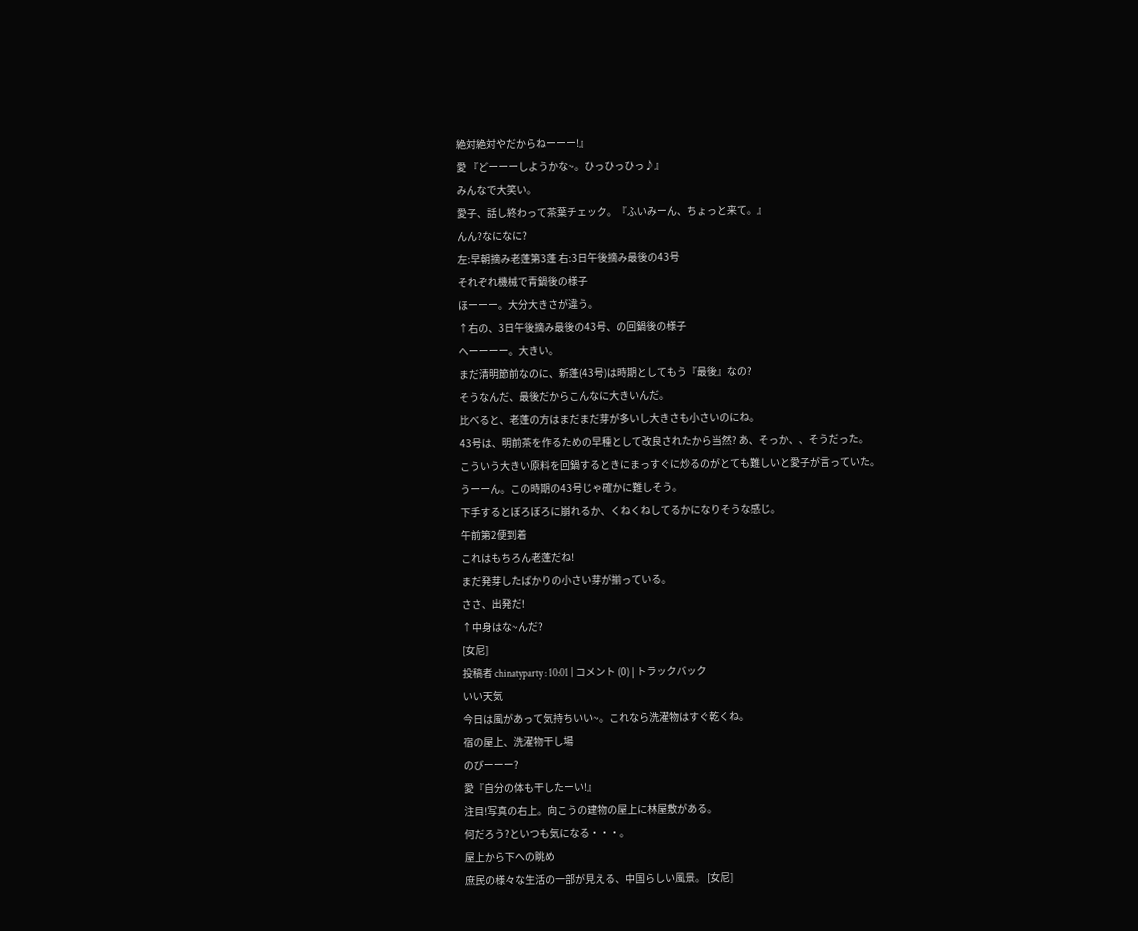絶対絶対やだからねーーー!』
愛 『どーーーしようかな~。ひっひっひっ♪』
みんなで大笑い。
愛子、話し終わって茶葉チェック。『ふいみーん、ちょっと来て。』
んん?なになに?
左:早朝摘み老蓬第3蓬 右:3日午後摘み最後の43号
それぞれ機械で青鍋後の様子
ほーーー。大分大きさが違う。
↑右の、3日午後摘み最後の43号、の回鍋後の様子
へーーーー。大きい。
まだ清明節前なのに、新蓬(43号)は時期としてもう『最後』なの?
そうなんだ、最後だからこんなに大きいんだ。
比べると、老蓬の方はまだまだ芽が多いし大きさも小さいのにね。
43号は、明前茶を作るための早種として改良されたから当然? あ、そっか、、そうだった。
こういう大きい原料を回鍋するときにまっすぐに炒るのがとても難しいと愛子が言っていた。
うーーん。この時期の43号じゃ確かに難しそう。
下手するとぼろぼろに崩れるか、くねくねしてるかになりそうな感じ。
午前第2便到着
これはもちろん老蓬だね!
まだ発芽したばかりの小さい芽が揃っている。
ささ、出発だ!
↑中身はな~んだ?
[女尼]
投稿者 chinatyparty : 10:01 | コメント (0) | トラックバック
いい天気
今日は風があって気持ちいい~。これなら洗濯物はすぐ乾くね。
宿の屋上、洗濯物干し場
のびーーー?
愛『自分の体も干したーい!』
注目!写真の右上。向こうの建物の屋上に林屋敷がある。
何だろう?といつも気になる・・・。
屋上から下への眺め
庶民の様々な生活の一部が見える、中国らしい風景。 [女尼]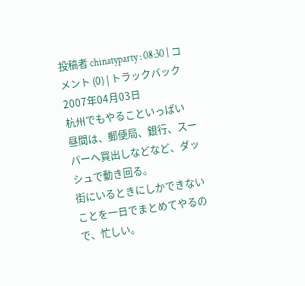投稿者 chinatyparty : 08:30 | コメント (0) | トラックバック
2007年04月03日
杭州でもやることいっぱい
昼間は、郵便局、銀行、スーパーへ買出しなどなど、ダッシュで動き回る。
街にいるときにしかできないことを一日でまとめてやるので、忙しい。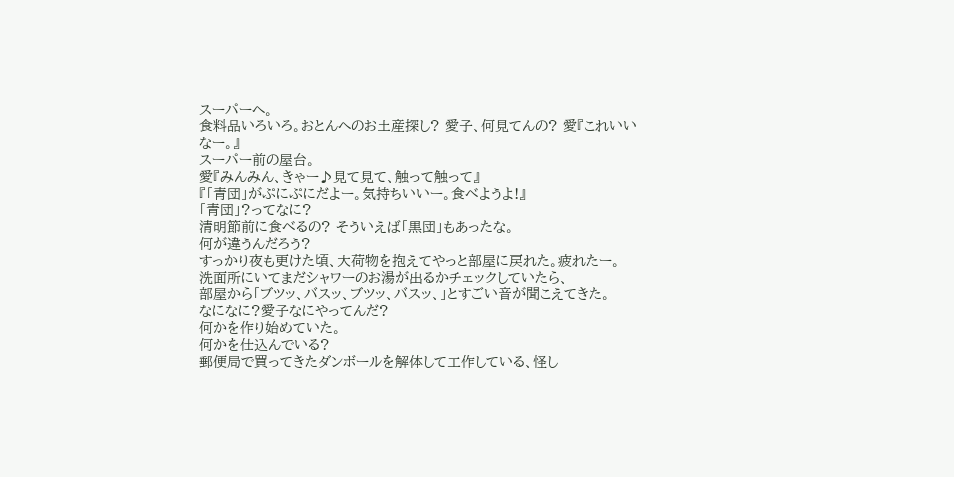スーパーへ。
食料品いろいろ。おとんへのお土産探し? 愛子、何見てんの? 愛『これいいなー。』
スーパー前の屋台。
愛『みんみん、きゃー♪見て見て、触って触って』
『「青団」がぷにぷにだよー。気持ちいいー。食べようよ!』
「青団」?ってなに?
清明節前に食べるの? そういえば「黒団」もあったな。
何が違うんだろう?
すっかり夜も更けた頃、大荷物を抱えてやっと部屋に戻れた。疲れたー。
洗面所にいてまだシャワーのお湯が出るかチェックしていたら、
部屋から「ブツッ、バスッ、ブツッ、バスッ、」とすごい音が聞こえてきた。
なになに?愛子なにやってんだ?
何かを作り始めていた。
何かを仕込んでいる?
郵便局で買ってきたダンボールを解体して工作している、怪し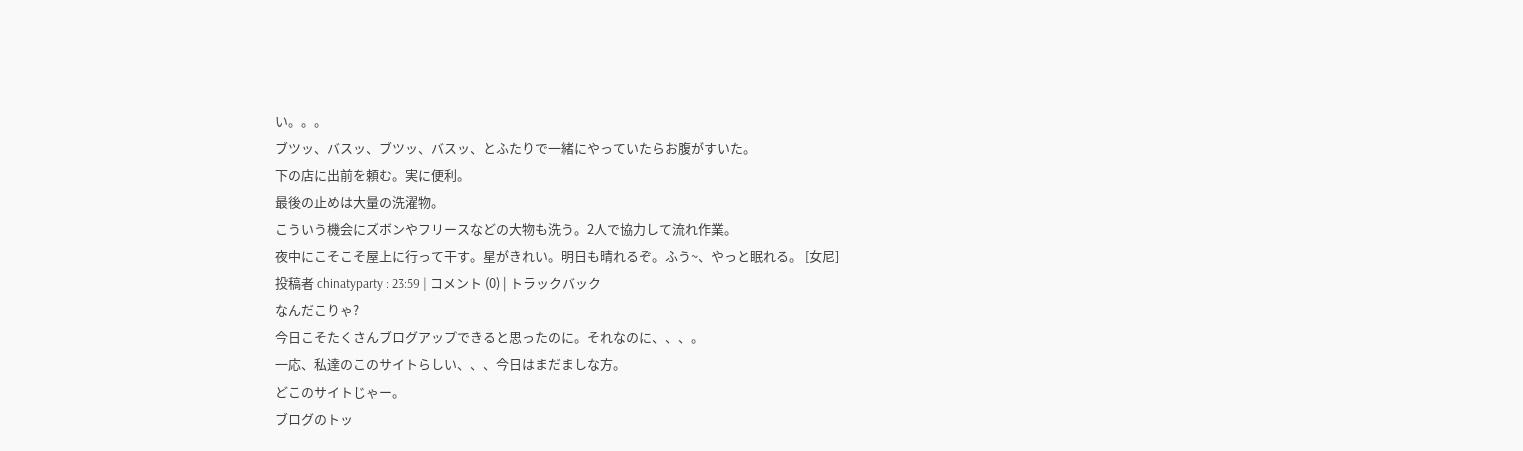い。。。
ブツッ、バスッ、ブツッ、バスッ、とふたりで一緒にやっていたらお腹がすいた。
下の店に出前を頼む。実に便利。
最後の止めは大量の洗濯物。
こういう機会にズボンやフリースなどの大物も洗う。2人で協力して流れ作業。
夜中にこそこそ屋上に行って干す。星がきれい。明日も晴れるぞ。ふう~、やっと眠れる。 [女尼]
投稿者 chinatyparty : 23:59 | コメント (0) | トラックバック
なんだこりゃ?
今日こそたくさんブログアップできると思ったのに。それなのに、、、。
一応、私達のこのサイトらしい、、、今日はまだましな方。
どこのサイトじゃー。
ブログのトッ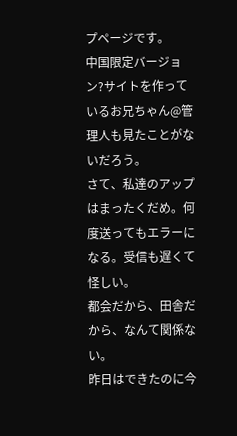プページです。
中国限定バージョン?サイトを作っているお兄ちゃん@管理人も見たことがないだろう。
さて、私達のアップはまったくだめ。何度送ってもエラーになる。受信も遅くて怪しい。
都会だから、田舎だから、なんて関係ない。
昨日はできたのに今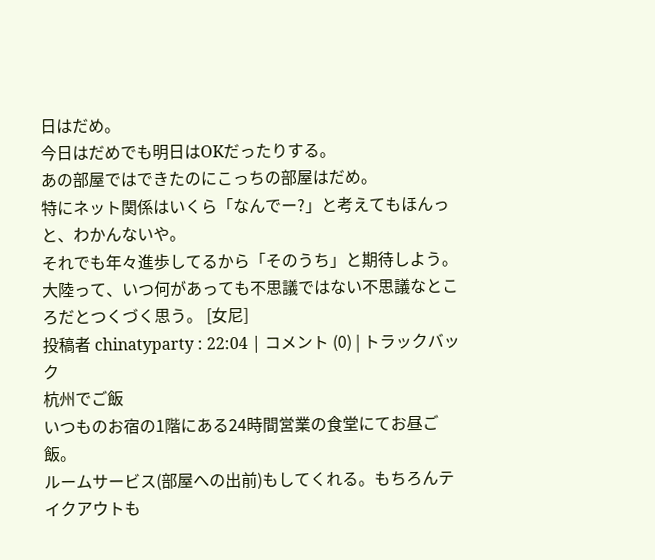日はだめ。
今日はだめでも明日はOKだったりする。
あの部屋ではできたのにこっちの部屋はだめ。
特にネット関係はいくら「なんでー?」と考えてもほんっと、わかんないや。
それでも年々進歩してるから「そのうち」と期待しよう。
大陸って、いつ何があっても不思議ではない不思議なところだとつくづく思う。 [女尼]
投稿者 chinatyparty : 22:04 | コメント (0) | トラックバック
杭州でご飯
いつものお宿の1階にある24時間営業の食堂にてお昼ご飯。
ルームサービス(部屋への出前)もしてくれる。もちろんテイクアウトも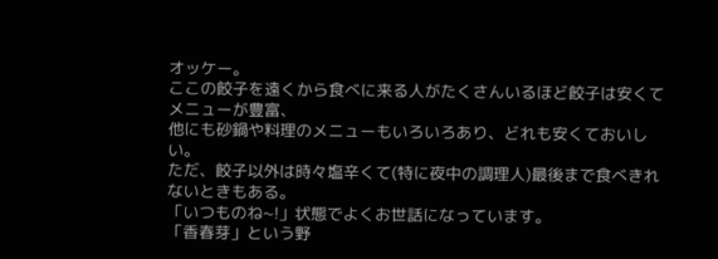オッケー。
ここの餃子を遠くから食べに来る人がたくさんいるほど餃子は安くてメニューが豊富、
他にも砂鍋や料理のメニューもいろいろあり、どれも安くておいしい。
ただ、餃子以外は時々塩辛くて(特に夜中の調理人)最後まで食べきれないときもある。
「いつものね~!」状態でよくお世話になっています。
「香春芽」という野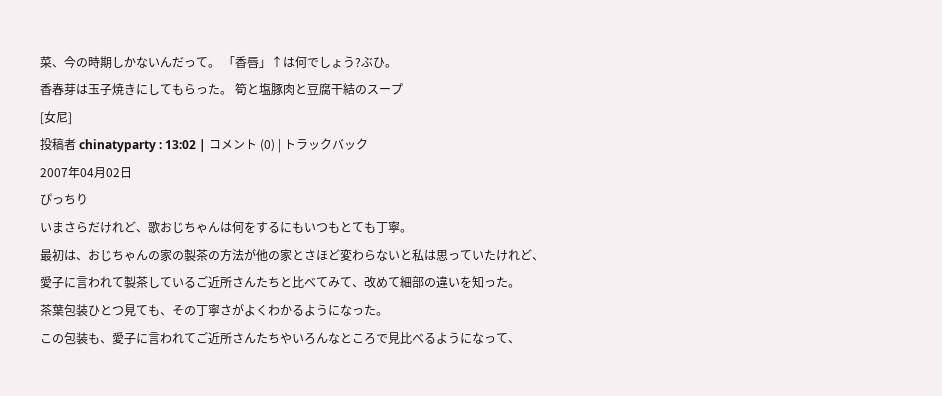菜、今の時期しかないんだって。 「香唇」↑は何でしょう?ぶひ。
香春芽は玉子焼きにしてもらった。 筍と塩豚肉と豆腐干結のスープ
[女尼]
投稿者 chinatyparty : 13:02 | コメント (0) | トラックバック
2007年04月02日
ぴっちり
いまさらだけれど、歌おじちゃんは何をするにもいつもとても丁寧。
最初は、おじちゃんの家の製茶の方法が他の家とさほど変わらないと私は思っていたけれど、
愛子に言われて製茶しているご近所さんたちと比べてみて、改めて細部の違いを知った。
茶葉包装ひとつ見ても、その丁寧さがよくわかるようになった。
この包装も、愛子に言われてご近所さんたちやいろんなところで見比べるようになって、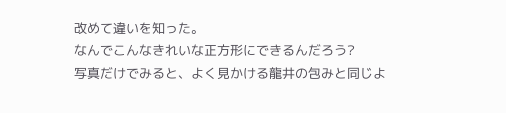改めて違いを知った。
なんでこんなきれいな正方形にできるんだろう?
写真だけでみると、よく見かける龍井の包みと同じよ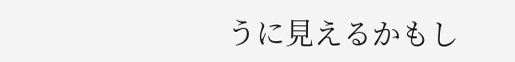うに見えるかもし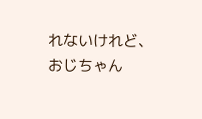れないけれど、
おじちゃん